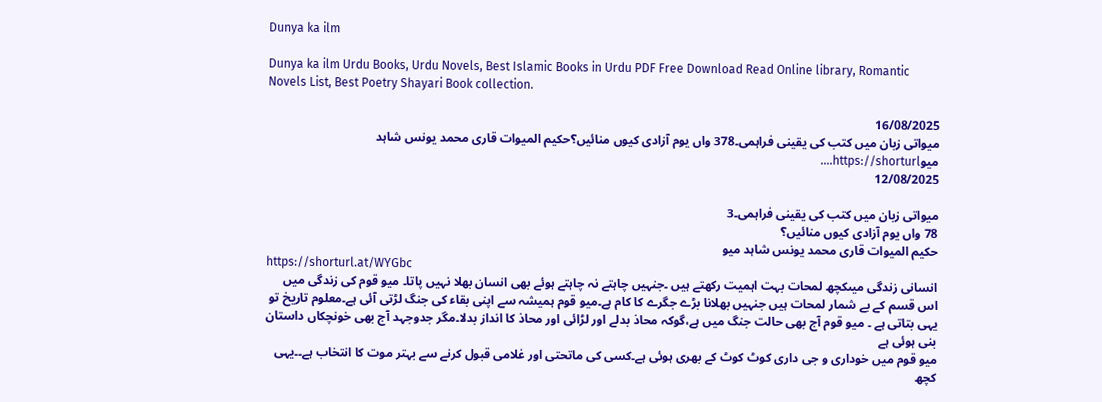Dunya ka ilm

Dunya ka ilm Urdu Books, Urdu Novels, Best Islamic Books in Urdu PDF Free Download Read Online library, Romantic Novels List, Best Poetry Shayari Book collection.

16/08/2025
میواتی زبان میں کتب کی یقینی فراہمی۔378 واں یوم آزادی کیوں منائیں؟حکیم المیوات قاری محمد یونس شاہد میوhttps://shorturl....
12/08/2025

میواتی زبان میں کتب کی یقینی فراہمی۔3
78 واں یوم آزادی کیوں منائیں؟
حکیم المیوات قاری محمد یونس شاہد میو
https://shorturl.at/WYGbc
انسانی زندگی میںکچھ لمحات بہت اہمیت رکھتے ہیں ۔جنہیں چاہتے نہ چاہتے ہوئے بھی انسان بھلا نہیں پاتا۔ میو قوم کی زندگی میں اس قسم کے بے شمار لمحات ہیں جنہیں بھلانا بڑے جگرے کا کام ہے۔میو قوم ہمیشہ سے اپنی بقاء کی جنگ لڑتی آئی ہے۔معلوم تاریخ تو یہی بتاتی ہے ۔ میو قوم آج بھی حالت جنگ میں ہے،گوکہ محاذ بدلے اور لڑائی اور محاذ کا انداز بدلا۔مگر جدوجہد آج بھی خونچکاں داستان بنی ہوئی ہے
میو قوم میں خوداری و جی داری کوٹ کوٹ کے بھری ہوئی ہے۔کسی کی ماتحتی اور غلامی قبول کرنے سے بہتر موت کا انتخاب ہے۔۔یہی کچھ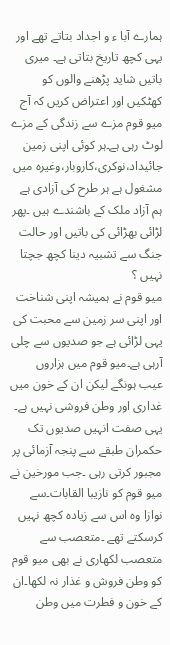ہمارے آبا ء و اجداد بتاتے تھے اور یہی کچھ تاریخ بتاتی ہے۔ میری باتیں شاید پڑھنے والوں کو کھٹکیں اور اعتراض کریں کہ آج میو قوم مزے سے زندگی کے مزے لوٹ رہی ہے۔ہر کوئی اپنی زمین جائیداد،نوکری،کاروبار،وغیرہ میں مشغول ہے ہر طرح کی آزادی ہے ہم آزاد ملک کے باشندے ہیں ۔پھر لڑائی بھڑائی کی باتیں اور حالت جنگ سے تشبیہ دینا کچھ جچتا نہیں ؟
میو قوم نے ہمیشہ اپنی شناخت اور اپنی سر زمین سے محبت کی یہی لڑائی ہے جو صدیوں سے چلی آرہی ہے۔میو قوم میں ہزاروں عیب ہونگے لیکن ان کے خون میں غداری اور وطن فروشی نہیں ہے۔
یہی صفت انہیں صدیوں تک حکمران طبقے سے پنجہ آزمائی پر مجبور کرتی رہی ۔جب مورخین نے میو قوم کو نازیبا القابات۔سے نوازا وہ اس سے زیادہ کچھ نہیں کرسکتے تھے ۔متعصب سے متعصب لکھاری نے بھی میو قوم کو وطن فروش و غذار نہ لکھا۔ان کے خون و فطرت میں وطن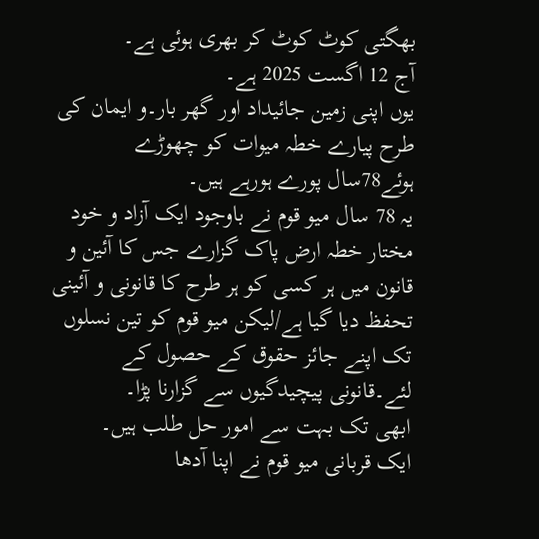بھگتی کوٹ کوٹ کر بھری ہوئی ہے۔
آج 12 اگست 2025 ہے۔
یوں اپنی زمین جائیداد اور گھر بار۔و ایمان کی طرح پیارے خطہ میوات کو چھوڑے ہوئے78سال پورے ہورہے ہیں۔
یہ 78 سال میو قوم نے باوجود ایک آزاد و خود مختار خطہ ارض پاک گزارے جس کا آئین و قانون میں ہر کسی کو ہر طرح کا قانونی و آئینی تحفظ دیا گیا ہے/لیکن میو قوم کو تین نسلوں تک اپنے جائز حقوق کے حصول کے لئے۔قانونی پیچیدگیوں سے گزارنا پڑا۔
ابھی تک بہت سے امور حل طلب ہیں۔
ایک قربانی میو قوم نے اپنا آدھا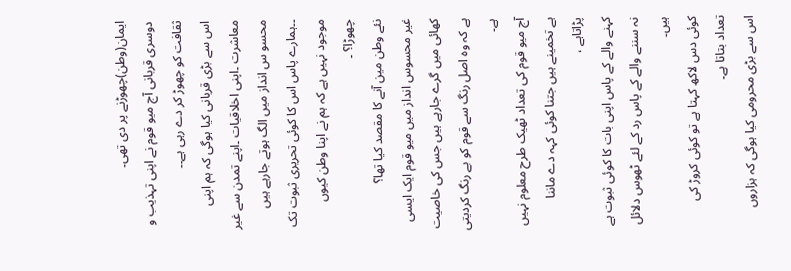ایمان(وطن)چھوڑنے پر دی تھی۔
دوسری قربانی آج میو قوم نے اپنی تہذیب و ثقافت کو چھوڑ کر دے رہی ہے۔۔
اس سے بڑی قربانی کیا ہوگی کہ ہم اپنی معاشرت ۔اپنی اخلاقیات ۔اپنے تمدن سے غیر محسو س انداز میں الگ ہوتے جارہے ہیں ۔۔ہمارے پاس اس کا کوئی تحریری ثبوت تک موجود نہیں ہے کہ ہم نے اپنا وطن کیوں چھوڑا؟ ۔
نئے وطن مین آنے کا مقصد کیا تھا؟
غیر محسوس انداز میں میو قوم ایک ایسی کھائی میں گرے جارہے ہیں جس کی خاصیت ہے کہ وہ اصل رنگ سے قوم کو بے رنگ کردیتی ہے۔
آج میو قوم کی تعداد ٹھیک طرح معلوم نہیں ہے تخمینے ہیں جتنا کوئی کہہ دے ماننا پڑاتاہے ،
کہنے والے کے پاس اپنی بات کا کوئی ثبوت ہے نہ سننے والے کے پاس رد کے لئے ٹھوس دلائل ہیں۔
کوئی دس لاکھ کہتا ہے تو کوئی کروڑ کی تعداد بتاتا ہے۔
اس سے بڑی محرومی کیا ہوگی کہ ہزاروں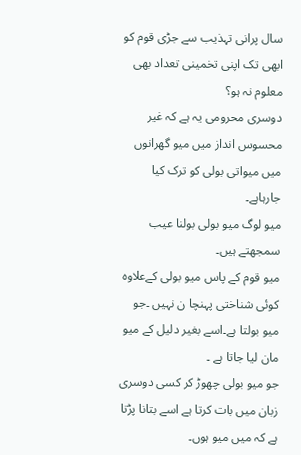سال پرانی تہذیب سے جڑی قوم کو ابھی تک اپنی تخمینی تعداد بھی معلوم نہ ہو؟
دوسری محرومی یہ ہے کہ غیر محسوس انداز میں میو گھرانوں میں میواتی بولی کو ترک کیا جارہاہے۔
میو لوگ میو بولی بولنا عیب سمجھتے ہیں۔
میو قوم کے پاس میو بولی کےعلاوہ کوئی شناختی پہنچا ن نہیں ۔جو میو بولتا ہے۔اسے بغیر دلیل کے میو مان لیا جاتا ہے ۔
جو میو بولی چھوڑ کر کسی دوسری زبان میں بات کرتا ہے اسے بتانا پڑتا ہے کہ میں میو ہوں۔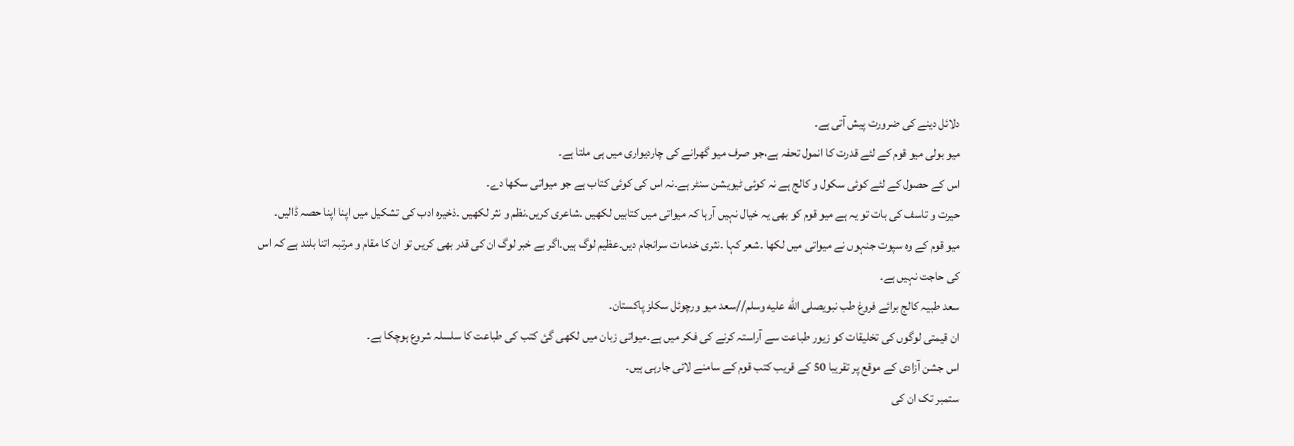دلائل دینے کی ضرورت پیش آتی ہے۔
میو بولی میو قوم کے لئے قدرت کا انمول تحفہ ہے،جو صرف میو گھرانے کی چاردیواری میں ہی ملتا ہے۔
اس کے حصول کے لئے کوئی سکول و کالج ہے نہ کوئی ٹیویشن سنٹر ہے۔نہ اس کی کوئی کتاب ہے جو میواتی سکھا دے۔
حیرت و تاسف کی بات تو یہ ہے میو قوم کو بھی یہ خیال نہیں آرہا کہ میواتی میں کتابیں لکھیں ۔شاعری کریں۔نظم و نثر لکھیں ۔ذخیرہ ادب کی تشکیل میں اپنا اپنا حصہ ڈالیں۔
میو قوم کے وہ سپوت جنہوں نے میواتی میں لکھا ۔شعر کہا ۔نثری خدمات سرانجام دیں۔عظیم لوگ ہیں۔اگر بے خبر لوگ ان کی قدر بھی کریں تو ان کا مقام و مرتبہ اتنا بلند ہے کہ اس کی حاجت نہیں ہے۔
سعد طبیہ کالج برائے فروغ طب نبویصلى الله عليه وسلم//سعد میو ورچوئل سکلز پاکستان۔
ان قیمتی لوگوں کی تخلیقات کو زیور طباعت سے آراستہ کرنے کی فکر میں ہے۔میواتی زبان میں لکھی گئ کتب کی طباعت کا سلسلہ شروع ہوچکا ہے۔
اس جشن آزادی کے موقع پر تقریبا 50 کے قریب کتب قوم کے سامنے لائی جارہی ہیں۔
ستمبر تک ان کی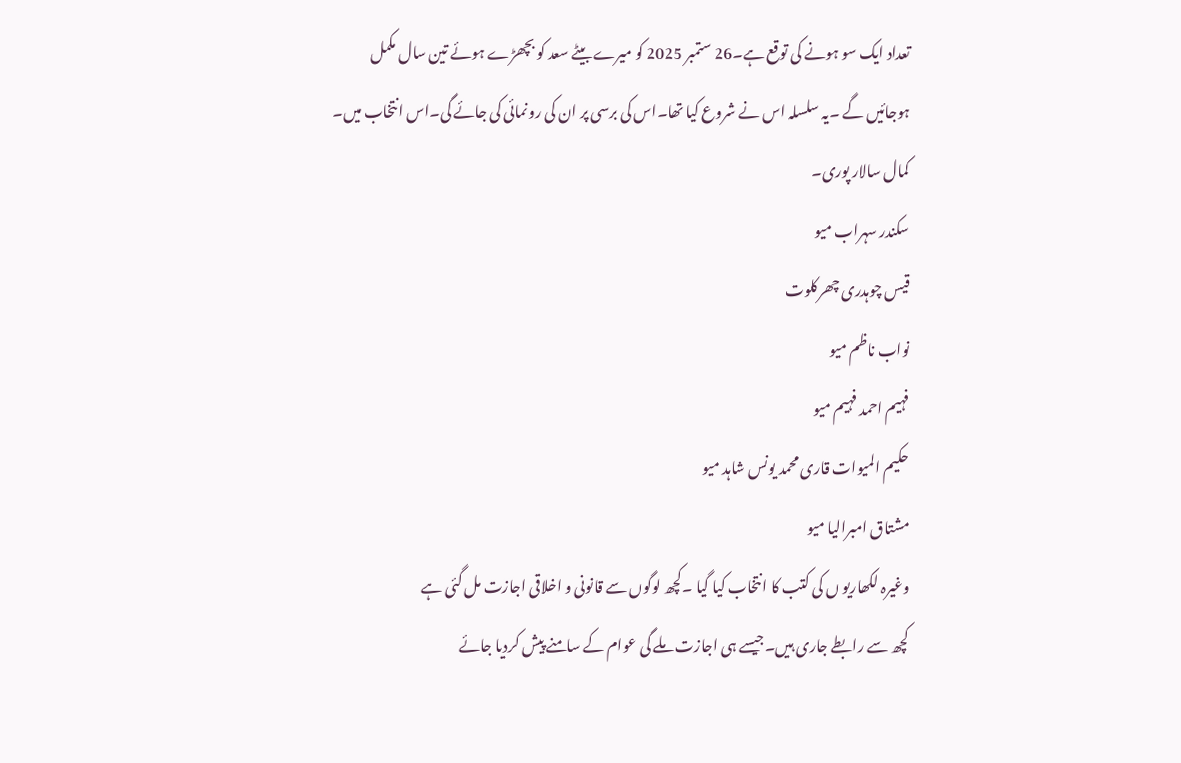تعداد ایک سو ہونے کی توقع ہے۔26 ستمبر 2025 کو میرے بیٹے سعد کو بچھڑے ہوئے تین سال مکمل ہوجائیں گے ۔یہ سلسلہ اس نے شروع کیا تھا۔اس کی برسی پر ان کی رونمائی کی جائے گی۔اس انتخاب میں۔
کمال سالار پوری۔
سکندر سہراب میو
قیس چوہدری چھرکلوت
نواب ناظم میو
فہیم احمد فہیم میو
حکیم المیوات قاری محمد یونس شاہد میو
مشتاق امبرالیا میو
وغیرہ لکھاریو ں کی کتب کا انتخاب کیا گیا ۔کچھ لوگوں سے قانونی و اخلاقی اجازت مل گئی ہے
کچھ سے رابطے جاری ہیں۔جیسے ہی اجازت ملے گی عوام کے سامنے پیش کردیا جائے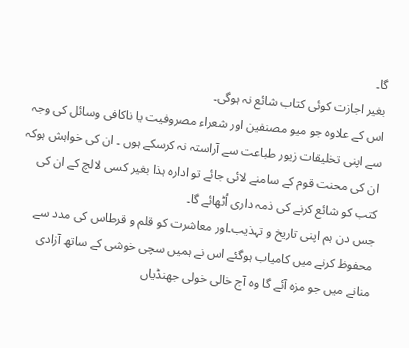گا۔
بغیر اجازت کوئی کتاب شائع نہ ہوگی۔
اس کے علاوہ جو میو مصنفین اور شعراء مصروفیت یا ناکافی وسائل کی وجہ سے اپنی تخلیقات زیور طباعت سے آراستہ نہ کرسکے ہوں ۔ ان کی خواہش ہوکہ ان کی محنت قوم کے سامنے لائی جائے تو ادارہ ہذا بغیر کسی لالچ کے ان کی کتب کو شائع کرنے کی ذمہ داری اُٹھائے گا۔
جس دن ہم اپنی تاریخ و تہذیب۔اور معاشرت کو قلم و قرطاس کی مدد سے محفوظ کرنے میں کامیاب ہوگئے اس نے ہمیں سچی خوشی کے ساتھ آزادی منانے میں جو مزہ آئے گا وہ آج خالی خولی جھنڈیاں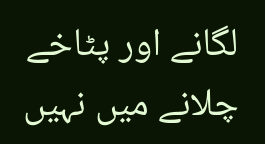لگانے اور پٹاخے چلانے میں نہیں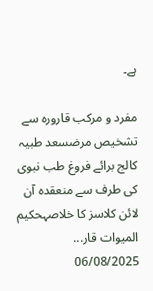ہے۔

مفرد و مرکب قارورہ سے تشخیص مرضسعد طبیہ کالج برائے فروغ طب نبوی کی طرف سے منعقدہ آن لائن کلاسز کا خلاصہحکیم المیوات قار...
06/08/2025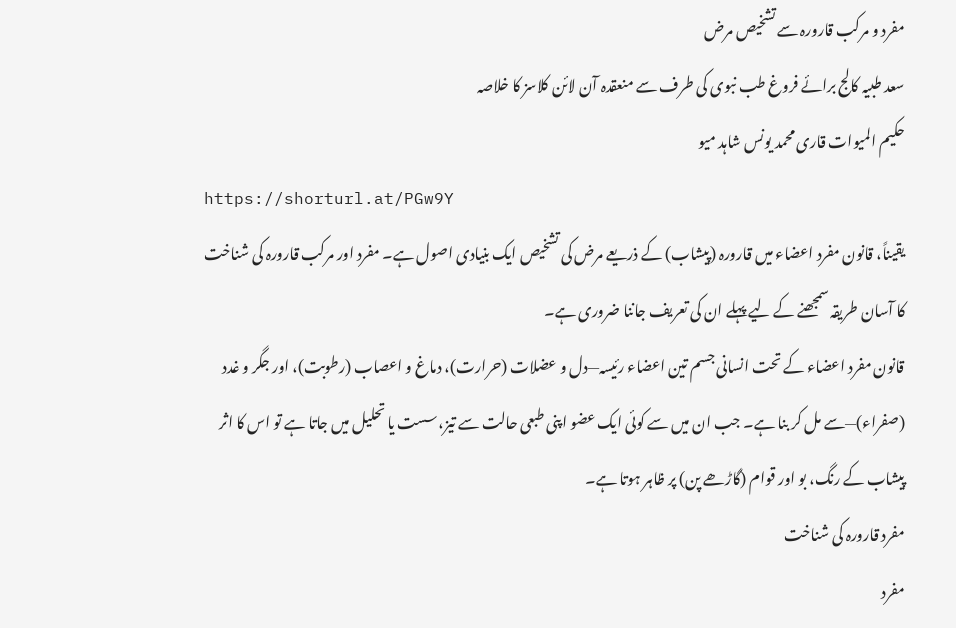مفرد و مرکب قارورہ سے تشخیص مرض
سعد طبیہ کالج برائے فروغ طب نبوی کی طرف سے منعقدہ آن لائن کلاسز کا خلاصہ
حکیم المیوات قاری محمد یونس شاہد میو
https://shorturl.at/PGw9Y
یقیناً، قانون مفرد اعضاء میں قارورہ (پیشاب) کے ذریعے مرض کی تشخیص ایک بنیادی اصول ہے۔ مفرد اور مرکب قارورہ کی شناخت کا آسان طریقہ سمجھنے کے لیے پہلے ان کی تعریف جاننا ضروری ہے۔
قانون مفرد اعضاء کے تحت انسانی جسم تین اعضاء رئیسہ—دل و عضلات (حرارت)، دماغ و اعصاب (رطوبت)، اور جگر و غدد (صفراء)—سے مل کر بنا ہے۔ جب ان میں سے کوئی ایک عضو اپنی طبعی حالت سے تیز، سست یا تحلیل میں جاتا ہے تو اس کا اثر پیشاب کے رنگ، بو اور قوام (گاڑھے پن) پر ظاہر ہوتا ہے۔
مفرد قارورہ کی شناخت
مفرد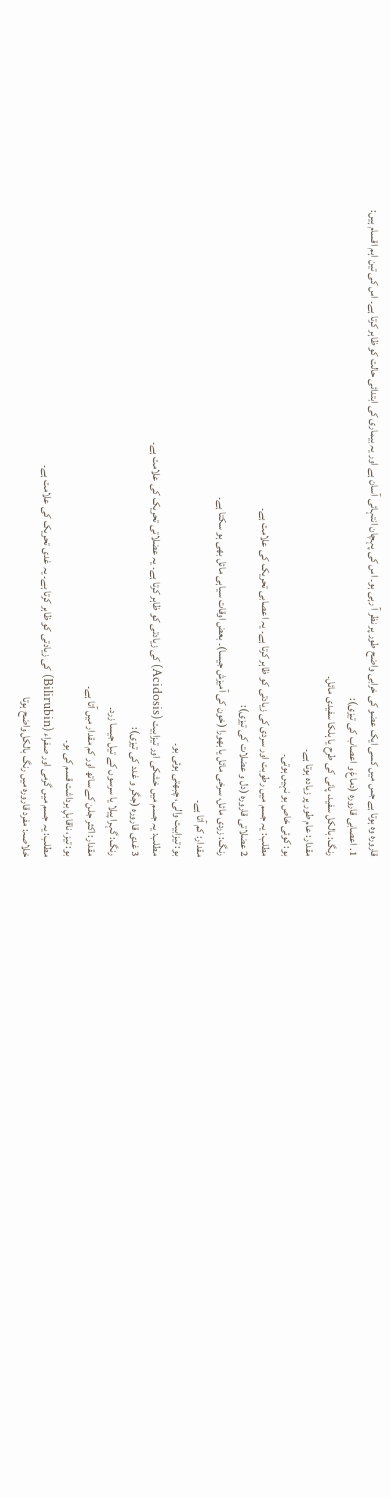قارورہ وہ ہوتا ہے جس میں کسی ایک عضو کی خرابی واضح طور پر نظر آ رہی ہو۔ اس کی پہچان انتہائی آسان ہے اور یہ بیماری کی ابتدائی حالت کو ظاہر کرتا ہے۔ اس کی تین اہم اقسام ہیں:
1. اعصابی قارورہ (دماغ و اعصاب کی تیزی):
رنگ: بالکل سفید، پانی کی طرح یا ہلکا سفیدی مائل۔
مقدار: عام طور پر زیادہ ہوتا ہے۔
بو: کوئی خاص بو نہیں ہوتی۔
مطلب: یہ جسم میں رطوبت اور سردی کی زیادتی کو ظاہر کرتا ہے۔ یہ اعصابی تحریک کی علامت ہے۔
2 عضلاتی قارورہ (دل و عضلات کی تیزی):
رنگ: زردی مائل، سرخی مائل یا بھورا (خون کی آمیزش جیسا)۔ بعض اوقات سیاہی مائل بھی ہو سکتا ہے۔
مقدار: کم آتا ہے۔
بو: تیزابیت والی، چبھتی ہوئی بو۔
مطلب: یہ جسم میں خشکی اور تیزابیت (Acidosis) کی زیادتی کو ظاہر کرتا ہے۔ یہ عضلاتی تحریک کی علامت ہے۔
3 غدی قارورہ (جگر و غدد کی تیزی):
رنگ: گہرا پیلا یا سرسوں کے تیل جیسا زرد۔
مقدار: اکثر جلن کے ساتھ اور کم مقدار میں آتا ہے۔
بو: تیز، ناقابلِ برداشت قسم کی بو۔
مطلب: یہ جسم میں گرمی اور صفراء (Bilirubin) کی زیادتی کو ظاہر کرتا ہے۔ یہ غدی تحریک کی علامت ہے۔
خلاصہ: مفرد قارورہ میں رنگ بالکل واضح ہوتا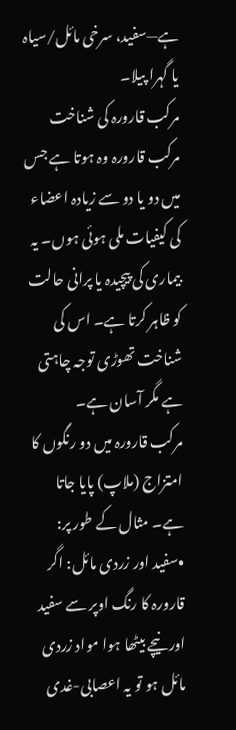ہے—سفید، سرخی مائل/سیاہ یا گہرا پیلا۔
مرکب قارورہ کی شناخت
مرکب قارورہ وہ ہوتا ہے جس میں دو یا دو سے زیادہ اعضاء کی کیفیات ملی ہوئی ہوں۔ یہ بیماری کی پیچیدہ یا پرانی حالت کو ظاہر کرتا ہے۔ اس کی شناخت تھوڑی توجہ چاہتی ہے مگر آسان ہے۔
مرکب قارورہ میں دو رنگوں کا امتزاج (ملاپ) پایا جاتا ہے۔ مثال کے طور پر:
•سفید اور زردی مائل: اگر قارورہ کا رنگ اوپر سے سفید اور نیچے بیٹھا ہوا مواد زردی مائل ہو تو یہ اعصابی-غدی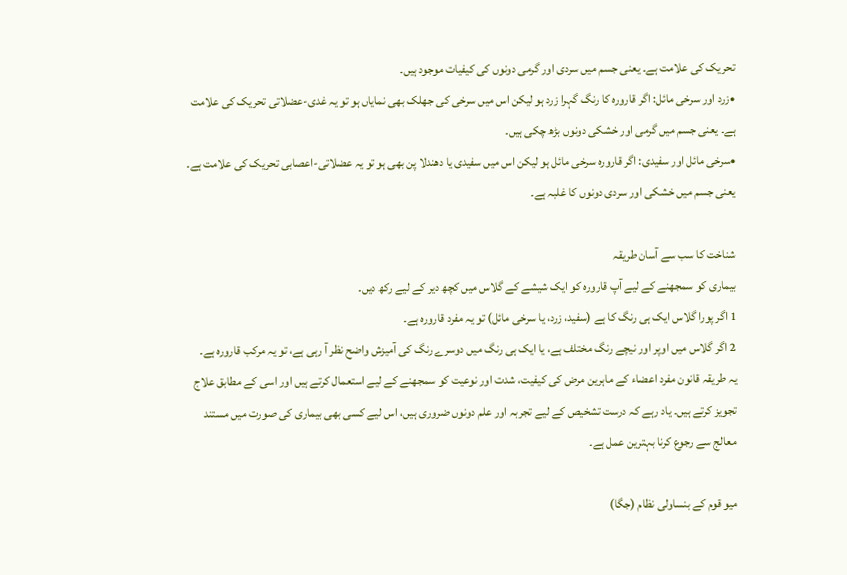تحریک کی علامت ہے۔ یعنی جسم میں سردی اور گرمی دونوں کی کیفیات موجود ہیں۔
•زرد اور سرخی مائل: اگر قارورہ کا رنگ گہرا زرد ہو لیکن اس میں سرخی کی جھلک بھی نمایاں ہو تو یہ غدی-عضلاتی تحریک کی علامت ہے۔ یعنی جسم میں گرمی اور خشکی دونوں بڑھ چکی ہیں۔
•سرخی مائل اور سفیدی: اگر قارورہ سرخی مائل ہو لیکن اس میں سفیدی یا دھندلا پن بھی ہو تو یہ عضلاتی-اعصابی تحریک کی علامت ہے۔ یعنی جسم میں خشکی اور سردی دونوں کا غلبہ ہے۔

شناخت کا سب سے آسان طریقہ
بیماری کو سمجھنے کے لیے آپ قارورہ کو ایک شیشے کے گلاس میں کچھ دیر کے لیے رکھ دیں۔
1 اگر پورا گلاس ایک ہی رنگ کا ہے (سفید، زرد، یا سرخی مائل) تو یہ مفرد قارورہ ہے۔
2 اگر گلاس میں اوپر اور نیچے رنگ مختلف ہے، یا ایک ہی رنگ میں دوسرے رنگ کی آمیزش واضح نظر آ رہی ہے، تو یہ مرکب قارورہ ہے۔
یہ طریقہ قانون مفرد اعضاء کے ماہرین مرض کی کیفیت، شدت اور نوعیت کو سمجھنے کے لیے استعمال کرتے ہیں اور اسی کے مطابق علاج تجویز کرتے ہیں۔ یاد رہے کہ درست تشخیص کے لیے تجربہ اور علم دونوں ضروری ہیں، اس لیے کسی بھی بیماری کی صورت میں مستند معالج سے رجوع کرنا بہترین عمل ہے۔

میو قوم کے بنساولی نظام (جگا)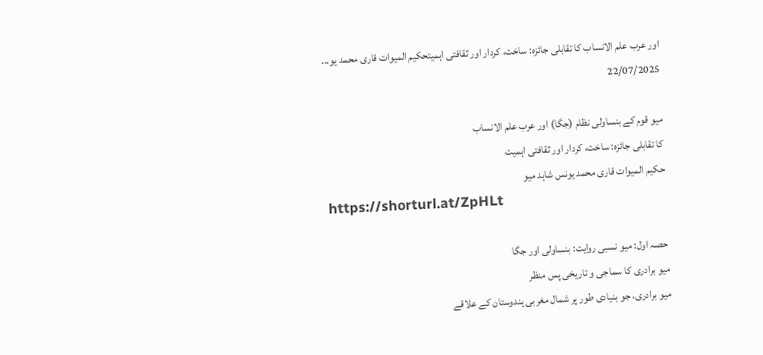اور عرب علم الانساب کا تقابلی جائزہ: ساخت، کردار اور ثقافتی اہمیتحکیم المیوات قاری محمد یو...
22/07/2025

میو قوم کے بنساولی نظام (جگا) اور عرب علم الانساب
کا تقابلی جائزہ: ساخت، کردار اور ثقافتی اہمیت
حکیم المیوات قاری محمد یونس شاہد میو
https://shorturl.at/ZpHLt

حصہ اول: میو نسبی روایت: بنساولی اور جگا
میو برادری کا سماجی و تاریخی پس منظر
میو برادری، جو بنیادی طور پر شمال مغربی ہندوستان کے علاقے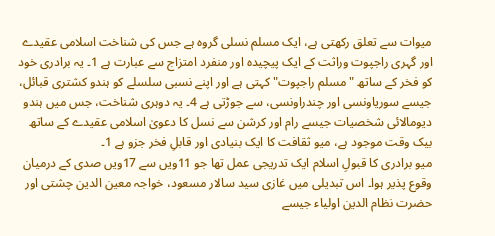میوات سے تعلق رکھتی ہے، ایک مسلم نسلی گروہ ہے جس کی شناخت اسلامی عقیدے اور گہری راجپوت وراثت کے ایک پیچیدہ اور منفرد امتزاج سے عبارت ہے 1۔ یہ برادری خود کو فخر کے ساتھ "مسلم راجپوت" کہتی ہے اور اپنے نسبی سلسلے کو ہندو کشتری قبائل، جیسے سوریاونسی اور چندراونسی، سے جوڑتی ہے 4۔ یہ دوہری شناخت، جس میں ہندو دیومالائی شخصیات جیسے رام اور کرشن سے نسل کا دعویٰ اسلامی عقیدے کے ساتھ بیک وقت موجود ہے، میو ثقافت کا ایک بنیادی اور قابلِ فخر جزو ہے 1۔
میو برادری کا قبولِ اسلام ایک تدریجی عمل تھا جو 11ویں سے 17ویں صدی کے درمیان وقوع پذیر ہوا۔ اس تبدیلی میں غازی سید سالار مسعود، خواجہ معین الدین چشتی اور حضرت نظام الدین اولیاء جیسے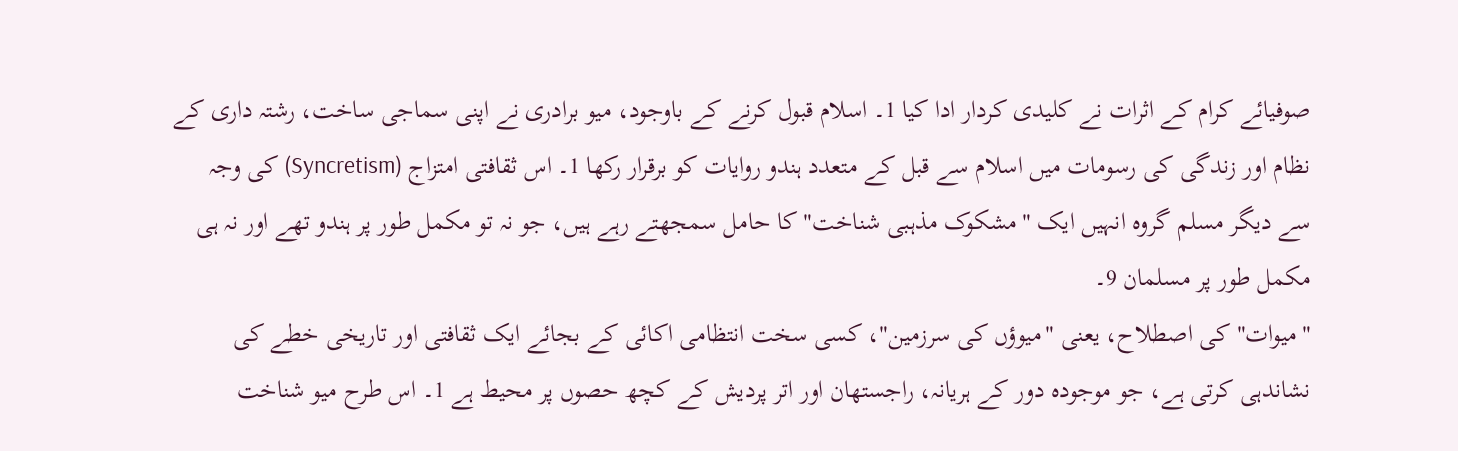صوفیائے کرام کے اثرات نے کلیدی کردار ادا کیا 1۔ اسلام قبول کرنے کے باوجود، میو برادری نے اپنی سماجی ساخت، رشتہ داری کے نظام اور زندگی کی رسومات میں اسلام سے قبل کے متعدد ہندو روایات کو برقرار رکھا 1۔ اس ثقافتی امتزاج (Syncretism) کی وجہ سے دیگر مسلم گروہ انہیں ایک "مشکوک مذہبی شناخت" کا حامل سمجھتے رہے ہیں، جو نہ تو مکمل طور پر ہندو تھے اور نہ ہی مکمل طور پر مسلمان 9۔
"میوات" کی اصطلاح، یعنی "میوؤں کی سرزمین"، کسی سخت انتظامی اکائی کے بجائے ایک ثقافتی اور تاریخی خطے کی نشاندہی کرتی ہے، جو موجودہ دور کے ہریانہ، راجستھان اور اتر پردیش کے کچھ حصوں پر محیط ہے 1۔ اس طرح میو شناخت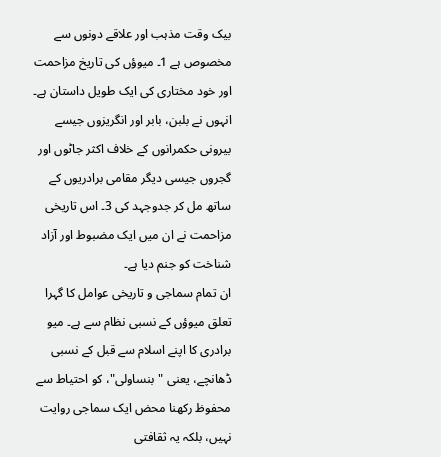بیک وقت مذہب اور علاقے دونوں سے مخصوص ہے 1۔ میوؤں کی تاریخ مزاحمت اور خود مختاری کی ایک طویل داستان ہے۔ انہوں نے بلبن، بابر اور انگریزوں جیسے بیرونی حکمرانوں کے خلاف اکثر جاٹوں اور گجروں جیسی دیگر مقامی برادریوں کے ساتھ مل کر جدوجہد کی 3۔ اس تاریخی مزاحمت نے ان میں ایک مضبوط اور آزاد شناخت کو جنم دیا ہے۔
ان تمام سماجی و تاریخی عوامل کا گہرا تعلق میوؤں کے نسبی نظام سے ہے۔ میو برادری کا اپنے اسلام سے قبل کے نسبی ڈھانچے، یعنی "بنساولی"، کو احتیاط سے محفوظ رکھنا محض ایک سماجی روایت نہیں، بلکہ یہ ثقافتی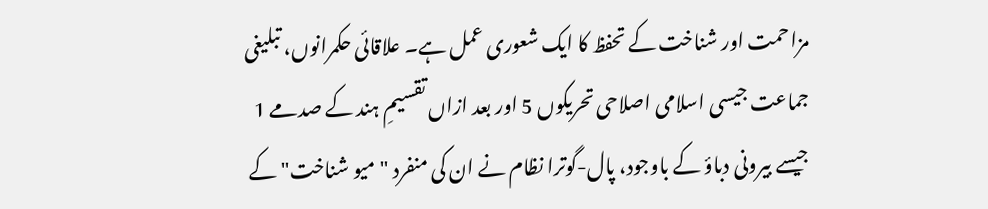مزاحمت اور شناخت کے تحفظ کا ایک شعوری عمل ہے۔ علاقائی حکمرانوں، تبلیغی جماعت جیسی اسلامی اصلاحی تحریکوں 5 اور بعد ازاں تقسیمِ ہند کے صدمے 1 جیسے بیرونی دباؤ کے باوجود، پال-گوترا نظام نے ان کی منفرد "میو شناخت" کے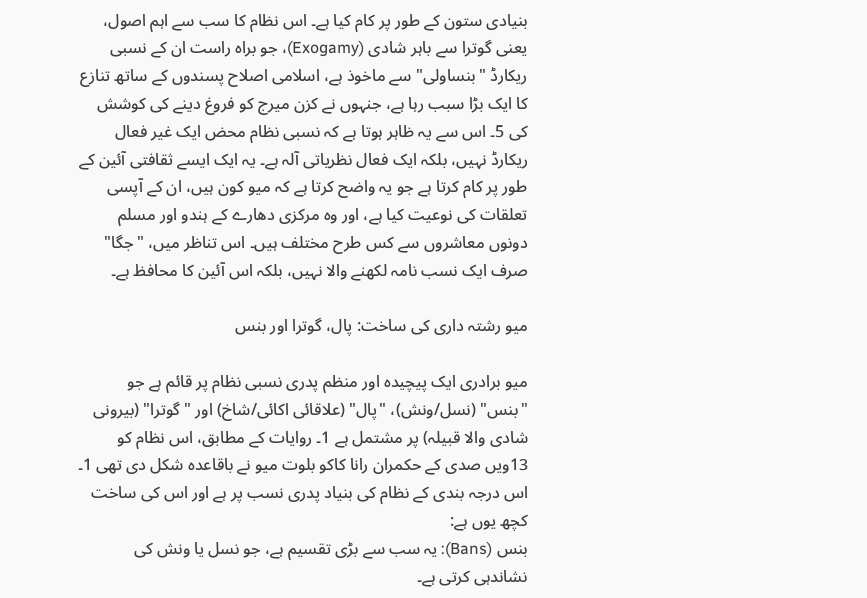بنیادی ستون کے طور پر کام کیا ہے۔ اس نظام کا سب سے اہم اصول، یعنی گوترا سے باہر شادی (Exogamy)، جو براہ راست ان کے نسبی ریکارڈ "بنساولی" سے ماخوذ ہے، اسلامی اصلاح پسندوں کے ساتھ تنازع کا ایک بڑا سبب رہا ہے، جنہوں نے کزن میرج کو فروغ دینے کی کوشش کی 5۔ اس سے یہ ظاہر ہوتا ہے کہ نسبی نظام محض ایک غیر فعال ریکارڈ نہیں، بلکہ ایک فعال نظریاتی آلہ ہے۔ یہ ایک ایسے ثقافتی آئین کے طور پر کام کرتا ہے جو یہ واضح کرتا ہے کہ میو کون ہیں، ان کے آپسی تعلقات کی نوعیت کیا ہے، اور وہ مرکزی دھارے کے ہندو اور مسلم دونوں معاشروں سے کس طرح مختلف ہیں۔ اس تناظر میں، "جگا" صرف ایک نسب نامہ لکھنے والا نہیں، بلکہ اس آئین کا محافظ ہے۔

میو رشتہ داری کی ساخت: پال، گوترا اور بنس

میو برادری ایک پیچیدہ اور منظم پدری نسبی نظام پر قائم ہے جو "بنس" (نسل/ونش)، "پال" (علاقائی اکائی/شاخ) اور "گوترا" (بیرونی شادی والا قبیلہ) پر مشتمل ہے 1۔ روایات کے مطابق، اس نظام کو 13ویں صدی کے حکمران رانا کاکو بلوت میو نے باقاعدہ شکل دی تھی 1۔
اس درجہ بندی کے نظام کی بنیاد پدری نسب پر ہے اور اس کی ساخت کچھ یوں ہے:
بنس (Bans): یہ سب سے بڑی تقسیم ہے، جو نسل یا ونش کی نشاندہی کرتی ہے۔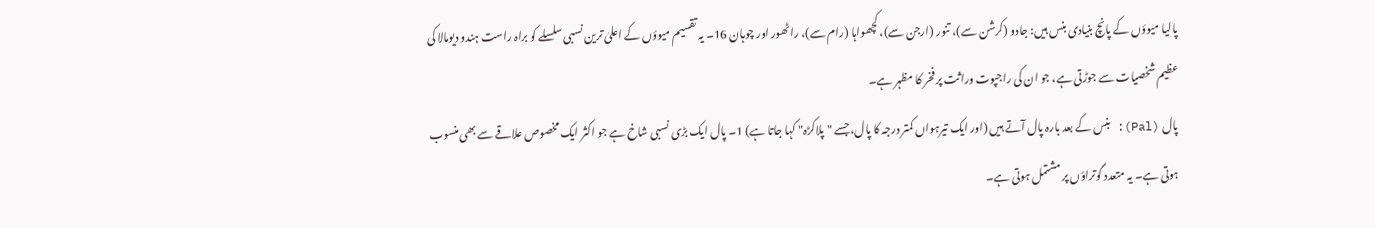پالیا میوؤں کے پانچ بنیادی بنس ہیں: جادو (کرشن سے)، تنور (ارجن سے)، کچھواہا (رام سے)، راٹھور اور چوہان 16۔ یہ تقسیم میوؤں کے اعلیٰ ترین نسبی سلسلے کو براہ راست ہندو دیومالا کی عظیم شخصیات سے جوڑتی ہے، جو ان کی راجپوت وراثت پر فخر کا مظہر ہے۔
پال (Pal): بنس کے بعد بارہ پال آتے ہیں (اور ایک تیرہواں کمتر درجہ کا پال، جسے "پلاکڑہ" کہا جاتا ہے) 1۔ پال ایک بڑی نسبی شاخ ہے جو اکثر ایک مخصوص علاقے سے بھی منسوب ہوتی ہے۔ یہ متعدد گوتراؤں پر مشتمل ہوتی ہے۔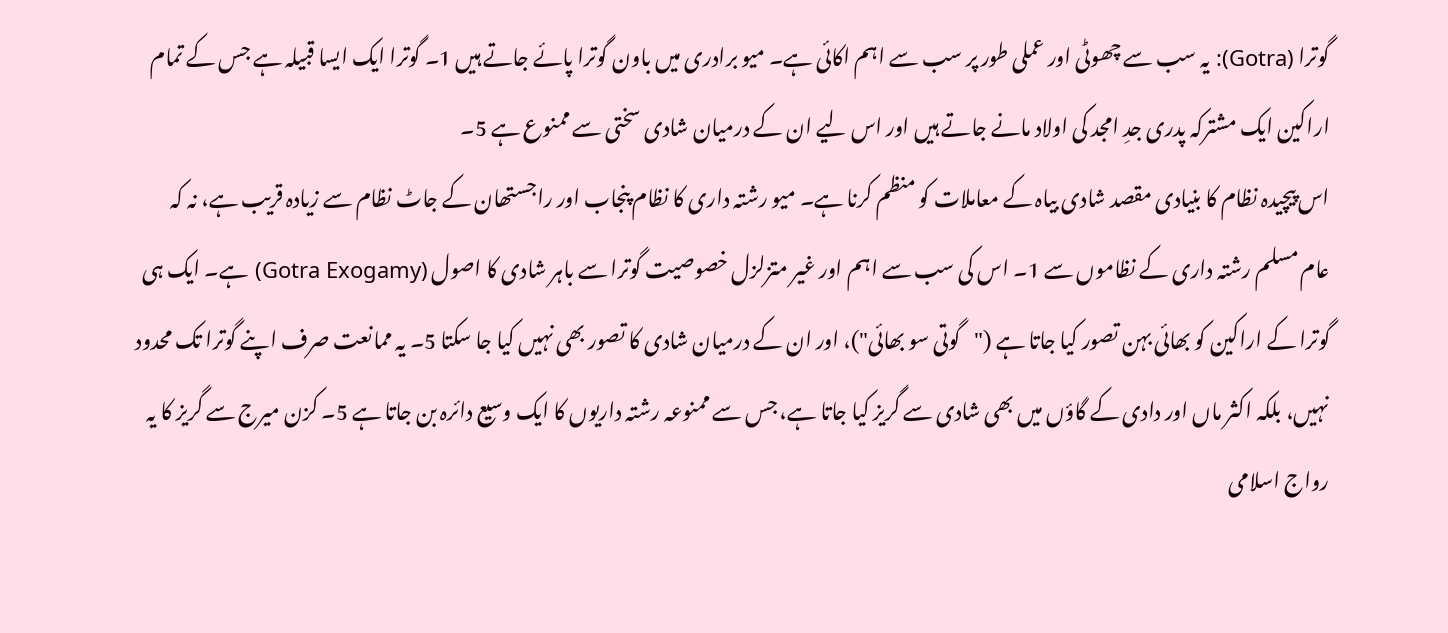گوترا (Gotra): یہ سب سے چھوٹی اور عملی طور پر سب سے اہم اکائی ہے۔ میو برادری میں باون گوترا پائے جاتے ہیں 1۔ گوترا ایک ایسا قبیلہ ہے جس کے تمام اراکین ایک مشترکہ پدری جدِ امجد کی اولاد مانے جاتے ہیں اور اس لیے ان کے درمیان شادی سختی سے ممنوع ہے 5۔
اس پیچیدہ نظام کا بنیادی مقصد شادی بیاہ کے معاملات کو منظم کرنا ہے۔ میو رشتہ داری کا نظام پنجاب اور راجستھان کے جاٹ نظام سے زیادہ قریب ہے، نہ کہ عام مسلم رشتہ داری کے نظاموں سے 1۔ اس کی سب سے اہم اور غیر متزلزل خصوصیت گوترا سے باہر شادی کا اصول (Gotra Exogamy) ہے۔ ایک ہی گوترا کے اراکین کو بھائی بہن تصور کیا جاتا ہے ("گوتی سو بھائی")، اور ان کے درمیان شادی کا تصور بھی نہیں کیا جا سکتا 5۔ یہ ممانعت صرف اپنے گوترا تک محدود نہیں، بلکہ اکثر ماں اور دادی کے گاؤں میں بھی شادی سے گریز کیا جاتا ہے، جس سے ممنوعہ رشتہ داریوں کا ایک وسیع دائرہ بن جاتا ہے 5۔ کزن میرج سے گریز کا یہ رواج اسلامی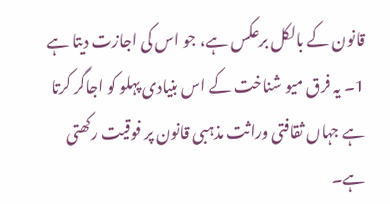قانون کے بالکل برعکس ہے، جو اس کی اجازت دیتا ہے 1۔ یہ فرق میو شناخت کے اس بنیادی پہلو کو اجاگر کرتا ہے جہاں ثقافتی وراثت مذہبی قانون پر فوقیت رکھتی ہے۔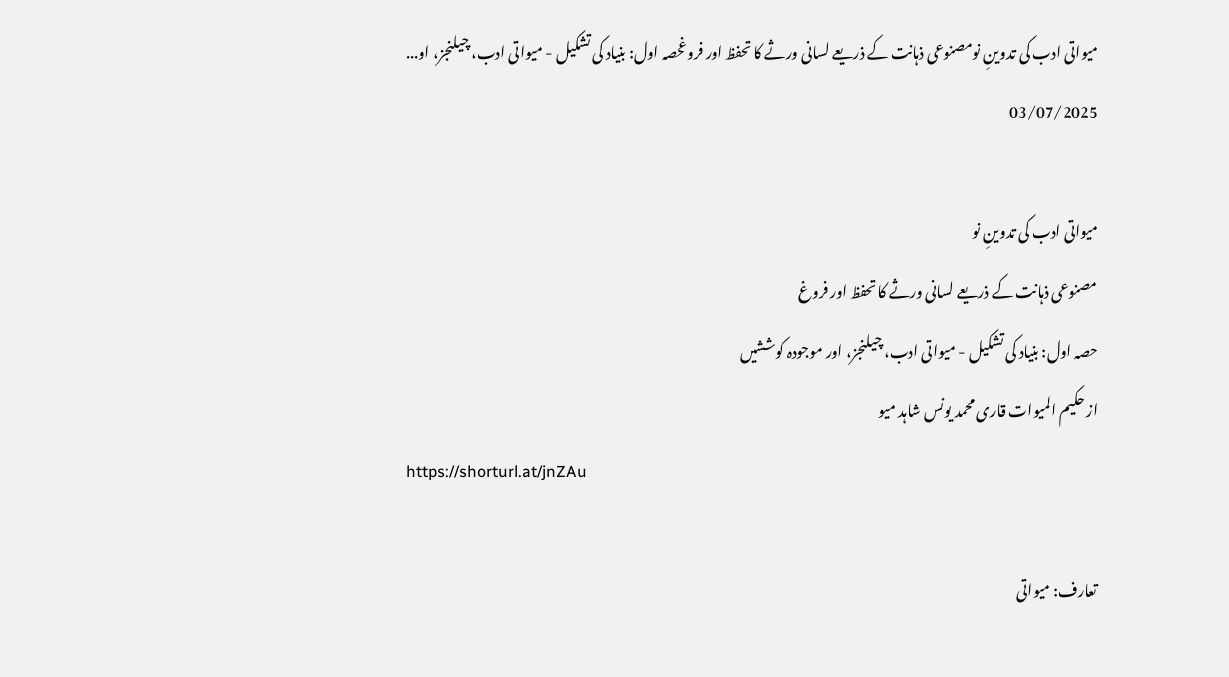میواتی ادب کی تدوینِ نومصنوعی ذہانت کے ذریعے لسانی ورثے کا تحفظ اور فروغحصہ اول: بنیاد کی تشکیل - میواتی ادب، چیلنجز، او...
03/07/2025

میواتی ادب کی تدوینِ نو
مصنوعی ذہانت کے ذریعے لسانی ورثے کا تحفظ اور فروغ
حصہ اول: بنیاد کی تشکیل - میواتی ادب، چیلنجز، اور موجودہ کوششیں
از حکیم المیوات قاری محمد یونس شاہد میو
https://shorturl.at/jnZAu

تعارف: میواتی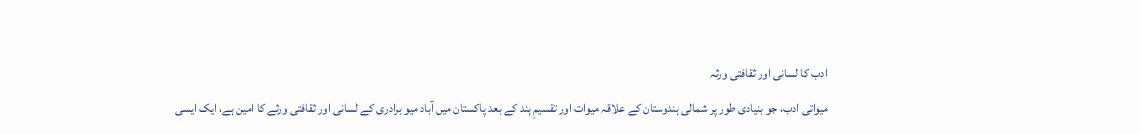ادب کا لسانی اور ثقافتی ورثہ
میواتی ادب، جو بنیادی طور پر شمالی ہندوستان کے علاقہ میوات اور تقسیمِ ہند کے بعد پاکستان میں آباد میو برادری کے لسانی اور ثقافتی ورثے کا امین ہے، ایک ایسی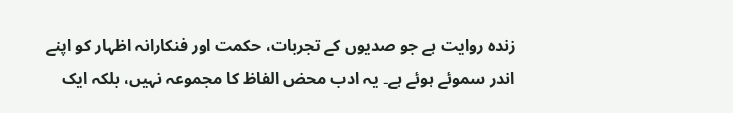زندہ روایت ہے جو صدیوں کے تجربات، حکمت اور فنکارانہ اظہار کو اپنے اندر سموئے ہوئے ہے۔ یہ ادب محض الفاظ کا مجموعہ نہیں، بلکہ ایک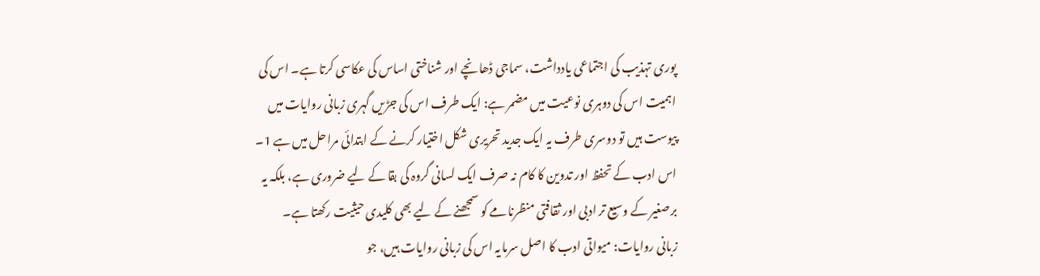پوری تہذیب کی اجتماعی یادداشت، سماجی ڈھانچے اور شناختی اساس کی عکاسی کرتا ہے۔ اس کی اہمیت اس کی دوہری نوعیت میں مضمر ہے: ایک طرف اس کی جڑیں گہری زبانی روایات میں پیوست ہیں تو دوسری طرف یہ ایک جدید تحریری شکل اختیار کرنے کے ابتدائی مراحل میں ہے 1۔ اس ادب کے تحفظ اور تدوین کا کام نہ صرف ایک لسانی گروہ کی بقا کے لیے ضروری ہے، بلکہ یہ برصغیر کے وسیع تر ادبی اور ثقافتی منظرنامے کو سمجھنے کے لیے بھی کلیدی حیثیت رکھتا ہے۔
زبانی روایات: میواتی ادب کا اصل سرمایہ اس کی زبانی روایات ہیں، جو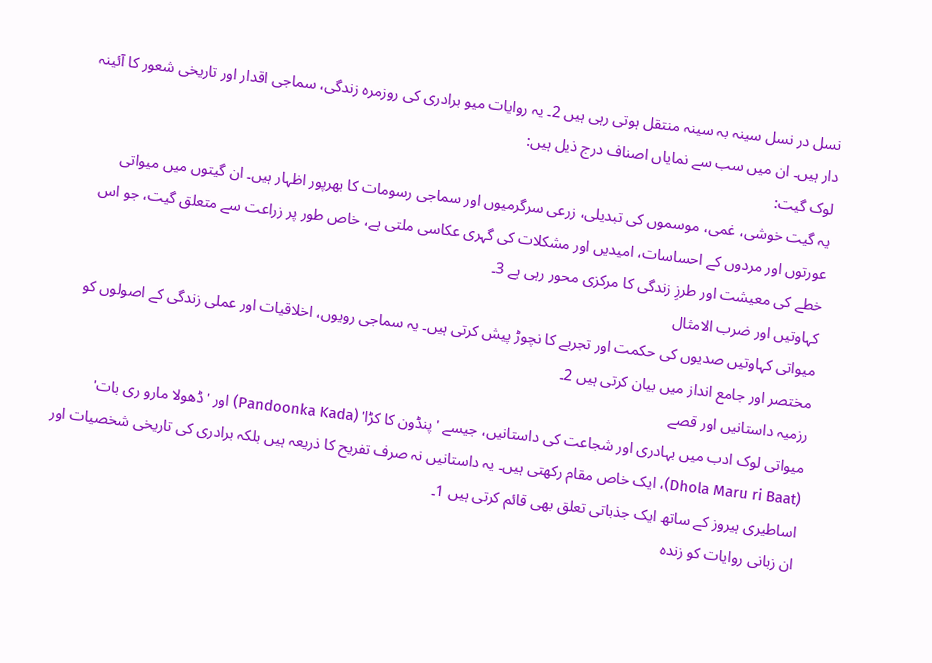نسل در نسل سینہ بہ سینہ منتقل ہوتی رہی ہیں 2۔ یہ روایات میو برادری کی روزمرہ زندگی، سماجی اقدار اور تاریخی شعور کا آئینہ دار ہیں۔ ان میں سب سے نمایاں اصناف درج ذیل ہیں:
لوک گیت:
یہ گیت خوشی، غمی، موسموں کی تبدیلی، زرعی سرگرمیوں اور سماجی رسومات کا بھرپور اظہار ہیں۔ ان گیتوں میں میواتی عورتوں اور مردوں کے احساسات، امیدیں اور مشکلات کی گہری عکاسی ملتی ہے، خاص طور پر زراعت سے متعلق گیت، جو اس خطے کی معیشت اور طرزِ زندگی کا مرکزی محور رہی ہے 3۔
کہاوتیں اور ضرب الامثال
میواتی کہاوتیں صدیوں کی حکمت اور تجربے کا نچوڑ پیش کرتی ہیں۔ یہ سماجی رویوں، اخلاقیات اور عملی زندگی کے اصولوں کو مختصر اور جامع انداز میں بیان کرتی ہیں 2۔
رزمیہ داستانیں اور قصے
میواتی لوک ادب میں بہادری اور شجاعت کی داستانیں، جیسے 'پنڈون کا کڑا' (Pandoonka Kada) اور 'ڈھولا مارو ری بات' (Dhola Maru ri Baat)، ایک خاص مقام رکھتی ہیں۔ یہ داستانیں نہ صرف تفریح کا ذریعہ ہیں بلکہ برادری کی تاریخی شخصیات اور اساطیری ہیروز کے ساتھ ایک جذباتی تعلق بھی قائم کرتی ہیں 1۔
ان زبانی روایات کو زندہ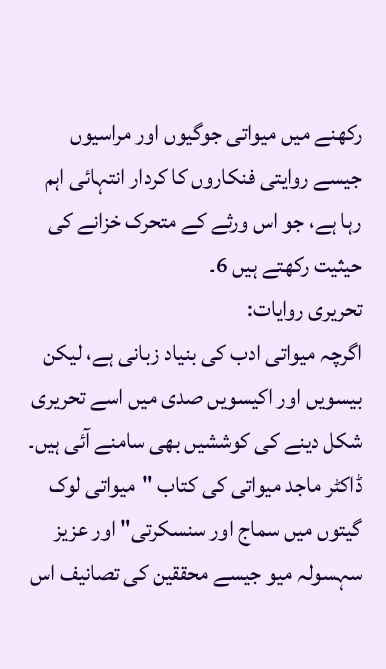رکھنے میں میواتی جوگیوں اور مراسیوں جیسے روایتی فنکاروں کا کردار انتہائی اہم رہا ہے، جو اس ورثے کے متحرک خزانے کی حیثیت رکھتے ہیں 6۔
تحریری روایات:
اگرچہ میواتی ادب کی بنیاد زبانی ہے، لیکن بیسویں اور اکیسویں صدی میں اسے تحریری شکل دینے کی کوششیں بھی سامنے آئی ہیں۔ ڈاکٹر ماجد میواتی کی کتاب "میواتی لوک گیتوں میں سماج اور سنسکرتی" اور عزیز سہسولہ میو جیسے محققین کی تصانیف اس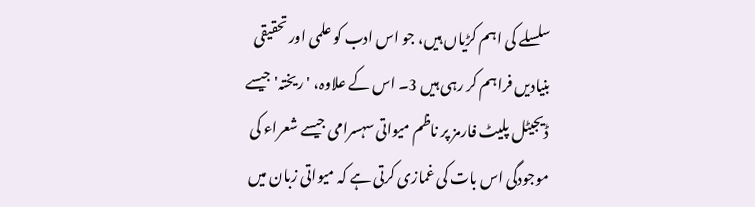سلسلے کی اہم کڑیاں ہیں، جو اس ادب کو علمی اور تحقیقی بنیادیں فراہم کر رہی ہیں 3۔ اس کے علاوہ، 'ریختہ' جیسے ڈیجیٹل پلیٹ فارمز پر ناظم میواتی سہسرامی جیسے شعراء کی موجودگی اس بات کی غمازی کرتی ہے کہ میواتی زبان میں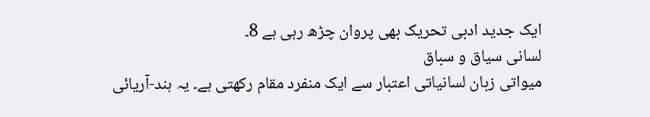ایک جدید ادبی تحریک بھی پروان چڑھ رہی ہے 8۔
لسانی سیاق و سباق
میواتی زبان لسانیاتی اعتبار سے ایک منفرد مقام رکھتی ہے۔ یہ ہند-آریائی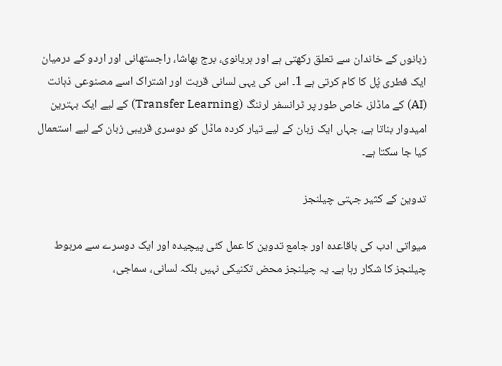زبانوں کے خاندان سے تعلق رکھتی ہے اور ہریانوی، برج بھاشا، راجستھانی اور اردو کے درمیان ایک فطری پُل کا کام کرتی ہے 1۔ اس کی یہی لسانی قربت اور اشتراک اسے مصنوعی ذہانت (AI) کے ماڈلز، خاص طور پر ٹرانسفر لرننگ (Transfer Learning) کے لیے ایک بہترین امیدوار بناتا ہے، جہاں ایک زبان کے لیے تیار کردہ ماڈل کو دوسری قریبی زبان کے لیے استعمال کیا جا سکتا ہے۔

تدوین کے کثیر جہتی چیلنجز

میواتی ادب کی باقاعدہ اور جامع تدوین کا عمل کئی پیچیدہ اور ایک دوسرے سے مربوط چیلنجز کا شکار رہا ہے۔ یہ چیلنجز محض تکنیکی نہیں بلکہ لسانی، سماجی،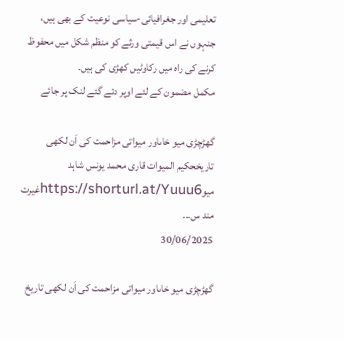تعلیمی اور جغرافیائی-سیاسی نوعیت کے بھی ہیں، جنہوں نے اس قیمتی ورثے کو منظم شکل میں محفوظ کرنے کی راہ میں رکاوٹیں کھڑی کی ہیں۔
مکمل مضمون کے لئے اوپر دئے گئے لنک پر جائے

گھڑچڑی میو خاںاور میواتی مزاحمت کی اَن لکھی تاریخحکیم المیوات قاری محمد یونس شاہد میوhttps://shorturl.at/Yuuu6غیرت مند س...
30/06/2025

گھڑچڑی میو خاںاور میواتی مزاحمت کی اَن لکھی تاریخ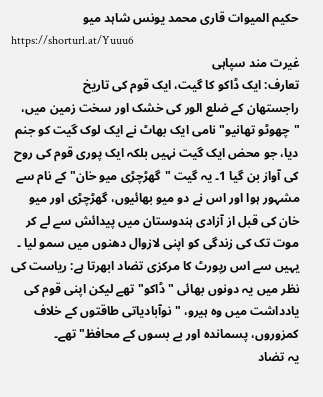حکیم المیوات قاری محمد یونس شاہد میو
https://shorturl.at/Yuuu6
غیرت مند سپاہی
تعارف: ایک ڈاکو کا گیت، ایک قوم کی تاریخ
راجستھان کے ضلع الور کی خشک اور سخت زمین میں، "چھوٹو تھانیو" نامی ایک بھاٹ نے ایک لوک گیت کو جنم دیا، جو محض ایک گیت نہیں بلکہ ایک پوری قوم کی روح کی آواز بن گیا 1۔ یہ گیت "گھڑچڑی میو خان" کے نام سے مشہور ہوا اور اس نے دو میو بھائیوں، گھڑچڑی اور میو خان کی قبل از آزادی ہندوستان میں پیدائش سے لے کر موت تک کی زندگی کو اپنی لازوال دھنوں میں سمو لیا ۔ یہیں سے اس رپورٹ کا مرکزی تضاد ابھرتا ہے: ریاست کی نظر میں یہ دونوں بھائی "ڈاکو" تھے لیکن اپنی قوم کی یادداشت میں وہ ہیرو، "نوآبادیاتی طاقتوں کے خلاف کمزوروں، پسماندہ اور بے بسوں کے محافظ" تھے۔
یہ تضاد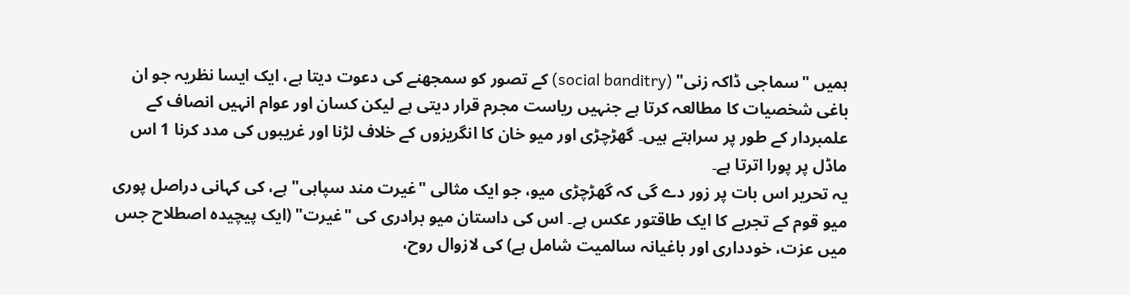ہمیں "سماجی ڈاکہ زنی" (social banditry) کے تصور کو سمجھنے کی دعوت دیتا ہے، ایک ایسا نظریہ جو ان باغی شخصیات کا مطالعہ کرتا ہے جنہیں ریاست مجرم قرار دیتی ہے لیکن کسان اور عوام انہیں انصاف کے علمبردار کے طور پر سراہتے ہیں۔ گھڑچڑی اور میو خان کا انگریزوں کے خلاف لڑنا اور غریبوں کی مدد کرنا 1 اس ماڈل پر پورا اترتا ہے۔
یہ تحریر اس بات پر زور دے گی کہ گھڑچڑی میو، جو ایک مثالی "غیرت مند سپاہی" ہے، کی کہانی دراصل پوری میو قوم کے تجربے کا ایک طاقتور عکس ہے۔ اس کی داستان میو برادری کی "غیرت" (ایک پیچیدہ اصطلاح جس میں عزت، خودداری اور باغیانہ سالمیت شامل ہے) کی لازوال روح،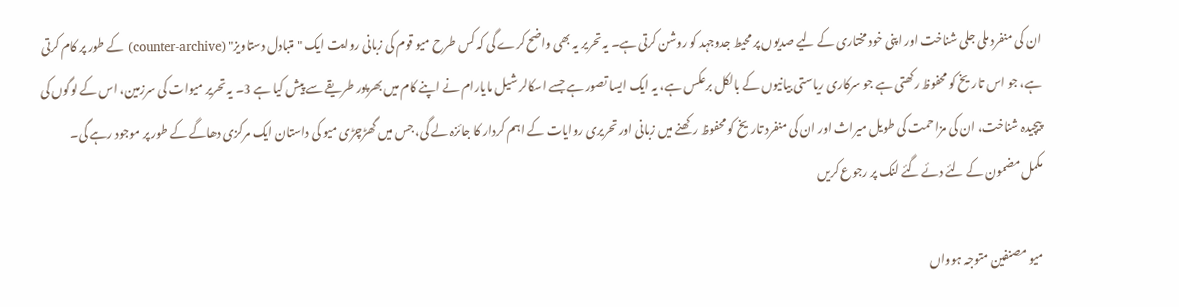ان کی منفرد ملی جلی شناخت اور اپنی خود مختاری کے لیے صدیوں پر محیط جدوجہد کو روشن کرتی ہے۔ یہ تحریر یہ بھی واضح کرے گی کہ کس طرح میو قوم کی زبانی روایت ایک "متبادل دستاویز" (counter-archive) کے طور پر کام کرتی ہے، جو اس تاریخ کو محفوظ رکھتی ہے جو سرکاری ریاستی بیانیوں کے بالکل برعکس ہے، یہ ایک ایسا تصور ہے جسے اسکالر شیل مایارام نے اپنے کام میں بھرپور طریقے سے پیش کیا ہے 3۔ یہ تحریر میوات کی سرزمین، اس کے لوگوں کی پیچیدہ شناخت، ان کی مزاحمت کی طویل میراث اور ان کی منفرد تاریخ کو محفوظ رکھنے میں زبانی اور تحریری روایات کے اہم کردار کا جائزہ لے گی، جس میں گھڑچڑی میو کی داستان ایک مرکزی دھاگے کے طور پر موجود رہے گی۔
مکمل مضمون کے لئے دئے گئے لنک پر رجوع کریں

میو مصنفین متوجہ ہوواں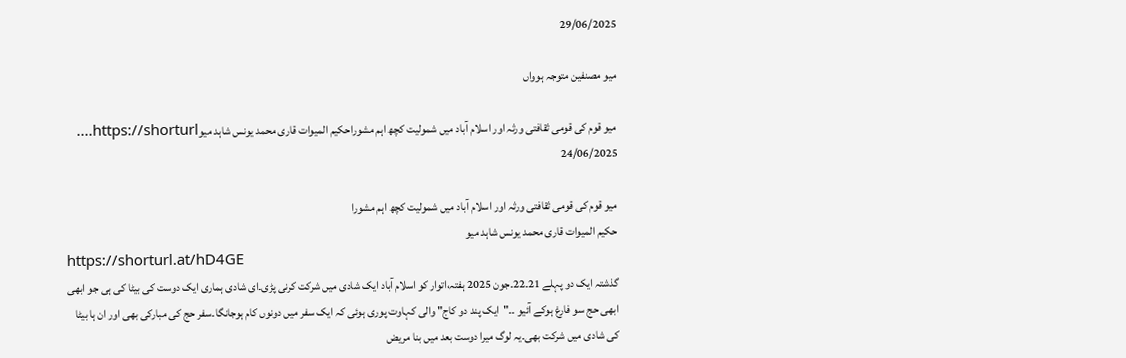29/06/2025

میو مصنفین متوجہ ہوواں

میو قوم کی قومی ثقافتی ورثہ اور اسلام آباد میں شمولیت کچھ اہم مشوراحکیم المیوات قاری محمد یونس شاہد میوhttps://shorturl....
24/06/2025

میو قوم کی قومی ثقافتی ورثہ اور اسلام آباد میں شمولیت کچھ اہم مشورا
حکیم المیوات قاری محمد یونس شاہد میو
https://shorturl.at/hD4GE
گذشتہ ایک دو پہلے 21۔22۔جون 2025 ہفتہ،اتوار کو اسلام آباد ایک شادی میں شرکت کرنی پڑی۔ای شادی ہماری ایک دوست کی بیٹا کی ہی جو ابھی ابھی حج سو فارغ ہوکے آئیو ۔۔"ایک پند دو کاج" والی کہاوت پوری ہوئی کہ ایک سفر میں دونوں کام ہوجانگا۔سفر حج کی مبارکی بھی اور ان ہا بیٹا کی شادی میں شرکت بھی۔یہ لوگ میرا دوست بعد میں بنا مریض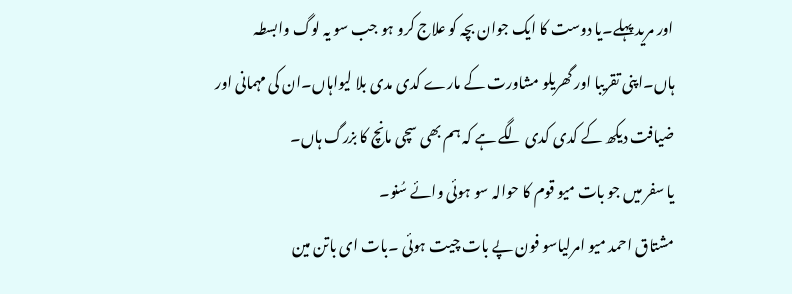اور مرید پہلے۔یا دوست کا ایک جوان بچہ کو علاج کرو ہو جب سو یہ لوگ وابسطہ ہاں۔اپنی تقریبا اور گھریلو مشاورت کے مارے کدی مدی بلا لیواہاں۔ان کی مہمانی اور ضیافت دیکھ کے کدی کدی لگے ہے کہ ہم بھی سچی مانچ کا بزرگ ہاں۔
یا سفر میں جو بات میو قوم کا حوالہ سو ہوئی وائے سُنو۔
مشتاق احمد میو امرلیاسو فون پے بات چیت ہوئی ۔بات ای باتن مین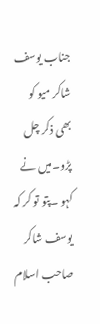جناب یوسف شاکر میو کو بھی ذکر چل پڑو۔میں نے کہو ۔پتو تو کر کہ یوسف شاکر صاحب اسلام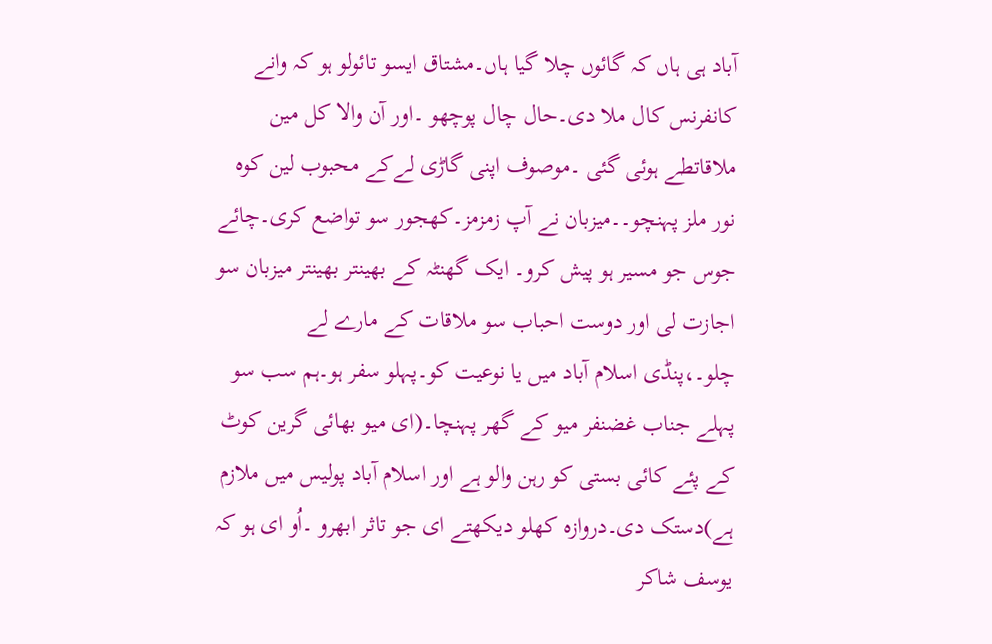آباد ہی ہاں کہ گائوں چلا گیا ہاں۔مشتاق ایسو تائولو ہو کہ وانے کانفرنس کال ملا دی۔حال چال پوچھو ۔اور آن والا کل مین ملاقاتطے ہوئی گئی ۔موصوف اپنی گاڑی لےکے محبوب لین کوہ نور ملز پہنچو۔۔میزبان نے آپ زمزمز۔کھجور سو تواضع کری۔چائے جوس جو مسیر ہو پیش کرو۔ ایک گھنٹہ کے بھینتر بھینتر میزبان سو اجازت لی اور دوست احباب سو ملاقات کے مارے لے چلو۔،پنڈی اسلام آباد میں یا نوعیت کو۔پہلو سفر ہو۔ہم سب سو پہلے جناب غضنفر میو کے گھر پہنچا۔(ای میو بھائی گرین کوٹ کے پئے کائی بستی کو رہن والو ہے اور اسلام آباد پولیس میں ملازم ہے)دستک دی۔دروازہ کھلو دیکھتے ای جو تاثر ابھرو ۔اُو ای ہو کہ یوسف شاکر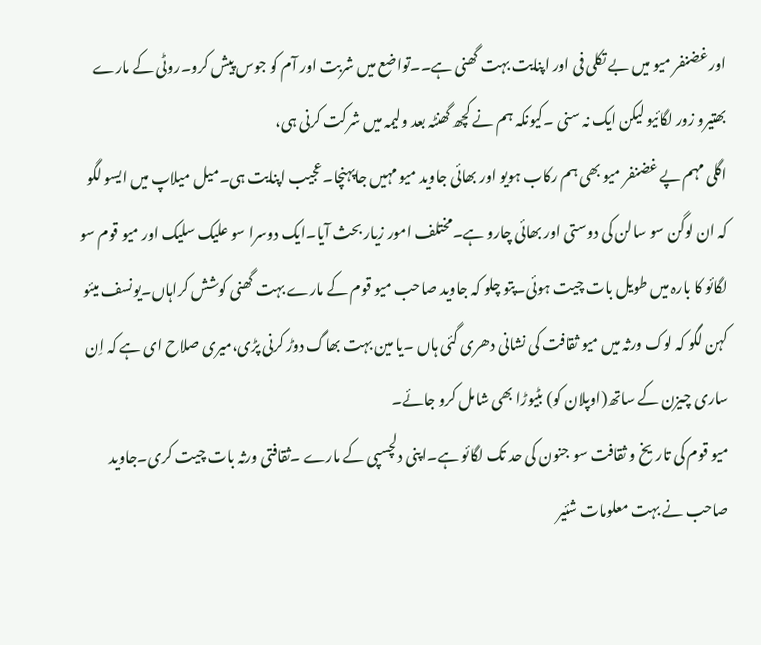اور غضنفر میو میں بے تکلی فی اور اپنایت بہت گھنی ہے۔۔تواضع میں شربت اور آم کو جوس پیش کرو۔روٹی کے مارے بھتیرو زور لگائیو لیکن ایک نہ سنی ۔کیونکہ ہم نے کچھ گھنٹہ بعد ولیمہ میں شرکت کرنی ہی،
اگلی مہم پے غضنفر میو بھی ہم رکاب ہویو اور بھائی جاوید میو مہیں جاپہنچا۔عجیب اپنایت ہی۔میل میلاپ میں ایسو لگو کہ ان لوگن سو سالن کی دوستی اور بھائی چارو ہے۔مختلف امور زیار بحث آیا۔ایک دوسرا سو علیک سلیک اور میو قوم سو لگائو کا بارہ میں طویل بات چیت ہوئی۔پتو چلو کہ جاوید صاحب میو قوم کے مارے بہت گھنی کوشش کراہاں۔یونسف میئو کہن لگو کہ لوک ورثہ میں میو ثقافت کی نشانی دھری گئی ہاں ۔یا مین بہت بھاگ دوڑ کرنی پڑی،میری صلاح ای ہے کہ اِن ساری چیزن کے ساتھ(اوپلان کو) بٹیوڑا بھی شامل کرو جائے۔
میو قوم کی تاریخ و ثقافت سو جنون کی حد تک لگائو ہے۔اپنی دلچسپی کے مارے ۔ثقافتی ورثہ بات چیت کری۔جاوید صاحب نے بہت معلومات شئیر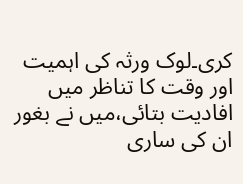کری۔لوک ورثہ کی اہمیت اور وقت کا تناظر میں افادیت بتائی،میں نے بغور ان کی ساری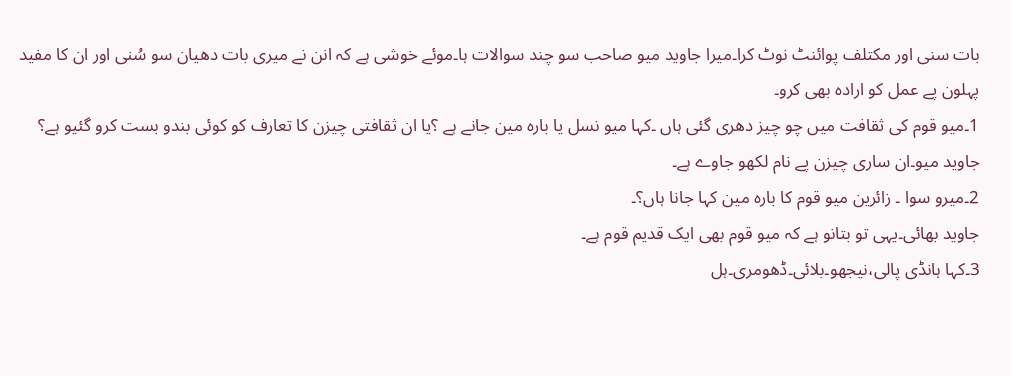بات سنی اور مکتلف پوائنٹ نوٹ کرا۔میرا جاوید میو صاحب سو چند سوالات ہا۔موئے خوشی ہے کہ انن نے میری بات دھیان سو سُنی اور ان کا مفید پہلون پے عمل کو ارادہ بھی کرو۔
1۔میو قوم کی ثقافت میں چو چیز دھری گئی ہاں ۔کہا میو نسل یا بارہ مین جانے ہے ؟یا ان ثقافتی چیزن کا تعارف کو کوئی بندو بست کرو گئیو ہے؟
جاوید میو۔ان ساری چیزن پے نام لکھو جاوے ہے۔
2۔میرو سوا ۔ زائرین میو قوم کا بارہ مین کہا جانا ہاں؟۔
جاوید بھائی۔یہی تو بتانو ہے کہ میو قوم بھی ایک قدیم قوم ہے۔
3۔کہا ہانڈی پالی،نیجھو۔بلائی۔ڈھومری۔ہل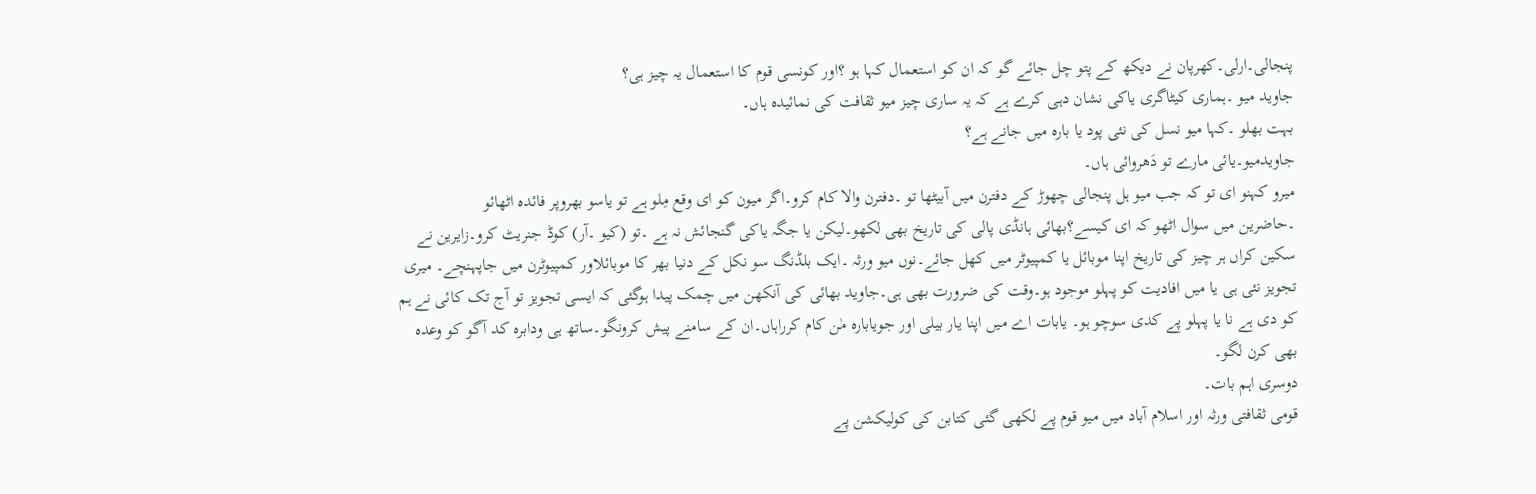پنجالی۔ارلی۔کھرپان نے دیکھ کے پتو چل جائے گو کہ ان کو استعمال کہا ہو ؟اور کونسی قوم کا استعمال یہ چیز ہی؟
جاوید میو ۔ہماری کیٹاگری یاکی نشان دہی کرے ہے کہ یہ ساری چیز میو ثقافت کی نمائیدہ ہاں۔
بہت بھلو ۔کہا میو نسل کی نئی پود یا بارہ میں جانے ہے؟
جاویدمیو۔یائی مارے تو دَھروائی ہاں۔
میرو کہنو ای تو کہ جب میو ہل پنجالی چھوڑ کے دفترن میں آبیٹھا تو ۔دفترن والا کام کرو۔اگر میون کو ای وقع مِلو ہے تو یاسو بھروپر فائدہ اٹھائو
۔حاضرین میں سوال اٹھو کہ ای کیسے؟بھائی ہانڈی پالی کی تاریخ بھی لکھو۔لیکن یا جگہ یاکی گنجائش نہ ہے ۔تو (کیو ۔آر) کوڈ جنریٹ کرو۔زایرین نے سکین کراں ہر چیز کی تاریخ اپنا موبائل یا کمپیوٹر میں کھل جائے۔نوں میو ورثہ ۔ایک بلڈنگ سو نکل کے دنیا بھر کا موبائلاور کمپیوٹرن میں جاپہنچے۔ میری تجویز نئی ہی یا میں افادیت کو پہلو موجود ہو۔وقت کی ضرورت بھی ہی۔جاوید بھائی کی آنکھن میں چمک پیدا ہوگئی کہ ایسی تجویز تو آج تک کائی نے ہم کو دی ہے نا یا پہلو پے کدی سوچو ہو۔ یابات اے میں اپنا یار بیلی اور جویابارہ مٰن کام کرراہاں۔ان کے سامنے پیش کرونگو۔ساتھ ہی ودابرہ کد آگو کو وعدہ بھی کرن لگو۔
دوسری اہم بات۔
قومی ثقافتی ورثہ اور اسلام آباد میں میو قوم پے لکھی گئی کتابن کی کولیکشن پے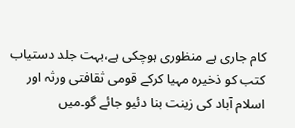کام جاری ہے منظوری ہوچکی ہے،بہت جلد دستیاب کتب کو ذخیرہ مہیا کرکے قومی ثقافتی ورثہ اور اسلام آباد کی زینت بنا دئیو جائے گو۔میں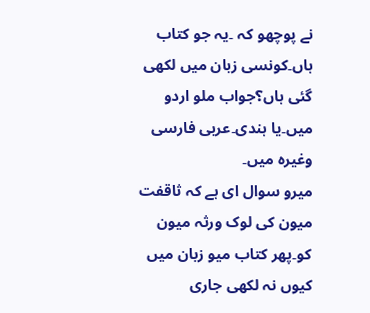نے پوچھو کہ ۔یہ جو کتاب ہاں۔کونسی زبان میں لکھی گئی ہاں؟جواب ملو اردو میں۔یا ہندی۔عربی فارسی وغیرہ میں۔
میرو سوال ای ہے کہ ثاقفت میون کی لوک ورثہ میون کو۔پھر کتاب میو زبان میں کیوں نہ لکھی جاری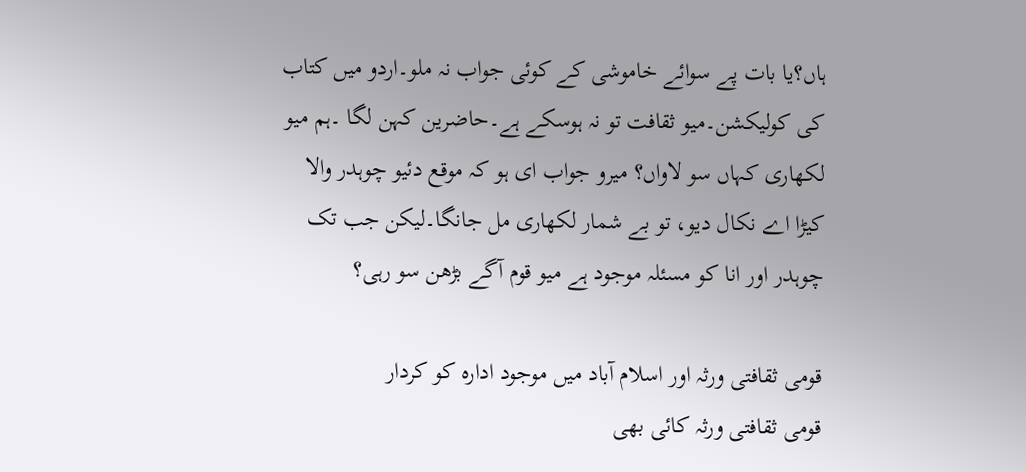ہاں؟یا بات پے سوائے خاموشی کے کوئی جواب نہ ملو۔اردو میں کتاب کی کولیکشن۔میو ثقافت تو نہ ہوسکے ہے۔حاضرین کہن لگا ۔ہم میو لکھاری کہاں سو لاواں؟ میرو جواب ای ہو کہ موقع دئیو چوہدر والا کیڑا اے نکال دیو، تو بے شمار لکھاری مل جانگا۔لیکن جب تک چوہدر اور انا کو مسئلہ موجود ہے میو قوم آگے بڑھن سو رہی؟

قومی ثقافتی ورثہ اور اسلام آباد میں موجود ادارہ کو کردار
قومی ثقافتی ورثہ کائی بھی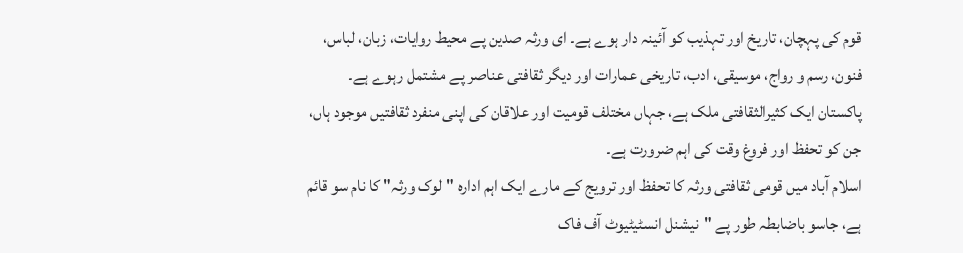قوم کی پہچان، تاریخ اور تہذیب کو آئینہ دار ہوے ہے۔ ای ورثہ صدین پے محیط روایات، زبان، لباس، فنون، رسم و رواج، موسیقی، ادب، تاریخی عمارات اور دیگر ثقافتی عناصر پے مشتمل رہوے ہے۔ پاکستان ایک کثیرالثقافتی ملک ہے، جہاں مختلف قومیت اور علاقان کی اپنی منفرد ثقافتیں موجود ہاں، جن کو تحفظ اور فروغ وقت کی اہم ضرورت ہے۔
اسلام آباد میں قومی ثقافتی ورثہ کا تحفظ اور ترویج کے مارے ایک اہم ادارہ "لوک ورثہ" کا نام سو قائم ہے، جاسو باضابطہ طور پے "نیشنل انسٹیٹیوٹ آف فاک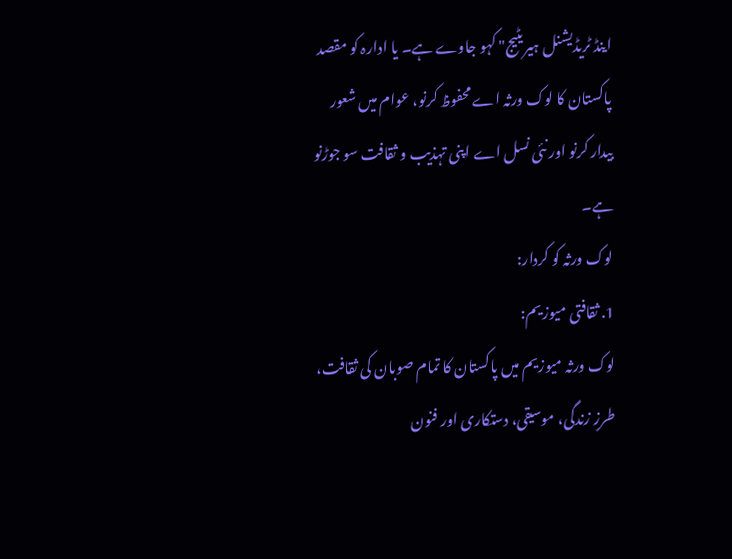اینڈ ٹریڈیشنل ہیریٹیج" کہو جاوے ہے۔ یا ادارہ کو مقصد پاکستان کا لوک ورثہ اے محفوظ کرنو، عوام میں شعور بیدار کرنو اور نئی نسل اے اپنی تہذیب و ثقافت سو جوڑنو ہے۔
لوک ورثہ کو کردار:
1. ثقافتی میوزیم:
لوک ورثہ میوزیم میں پاکستان کا تمام صوبان کی ثقافت، طرزِ زندگی، موسیقی، دستکاری اور فنون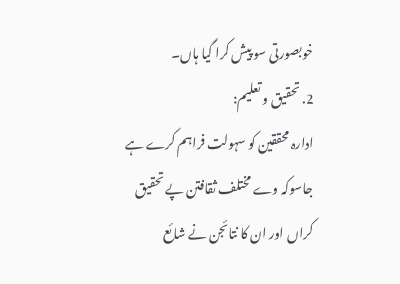خوبصورتی سو پیش کرا گیا ہاں۔
2. تحقیق و تعلیم:
ادارہ محققین کو سہولت فراہم کرے ہے جاسوکہ وے مختلف ثقافتن پے تحقیق کراں اور ان کا نتائجن نے شائع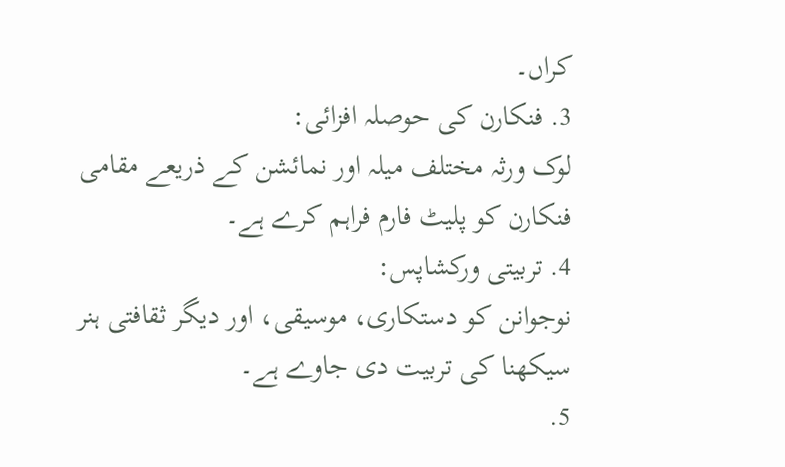کراں۔
3. فنکارن کی حوصلہ افزائی:
لوک ورثہ مختلف میلہ اور نمائشن کے ذریعے مقامی فنکارن کو پلیٹ فارم فراہم کرے ہے۔
4. تربیتی ورکشاپس:
نوجوانن کو دستکاری، موسیقی، اور دیگر ثقافتی ہنر سیکھنا کی تربیت دی جاوے ہے۔
5.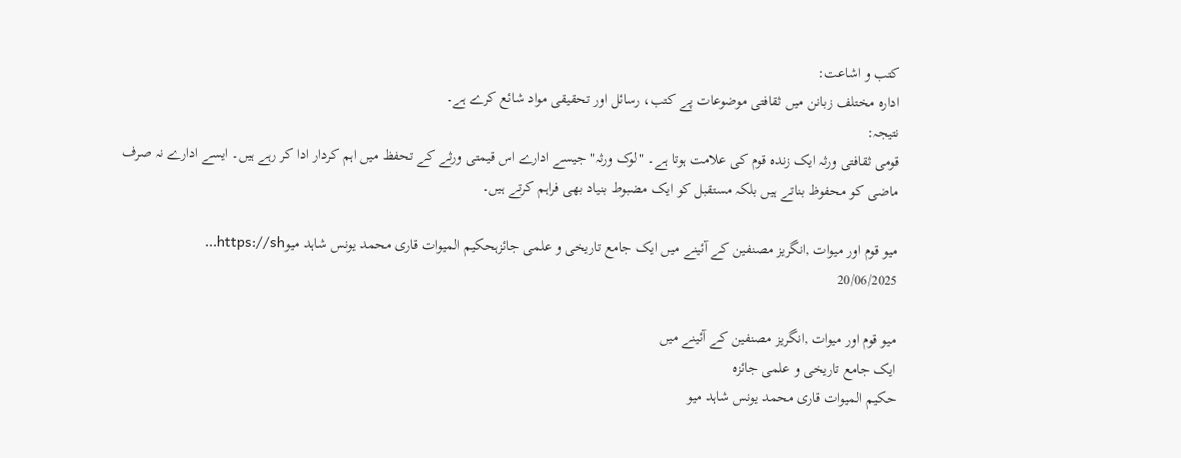کتب و اشاعت:
ادارہ مختلف زبانن میں ثقافتی موضوعات پے کتب، رسائل اور تحقیقی مواد شائع کرے ہے۔
نتیجہ:
قومی ثقافتی ورثہ ایک زندہ قوم کی علامت ہوتا ہے۔ "لوک ورثہ" جیسے ادارے اس قیمتی ورثے کے تحفظ میں اہم کردار ادا کر رہے ہیں۔ ایسے ادارے نہ صرف ماضی کو محفوظ بناتے ہیں بلکہ مستقبل کو ایک مضبوط بنیاد بھی فراہم کرتے ہیں۔

میو قوم اور میوات ,انگریز مصنفین کے آئینے میں ایک جامع تاریخی و علمی جائزہحکیم المیوات قاری محمد یونس شاہد میوhttps://sh...
20/06/2025

میو قوم اور میوات ,انگریز مصنفین کے آئینے میں
ایک جامع تاریخی و علمی جائزہ
حکیم المیوات قاری محمد یونس شاہد میو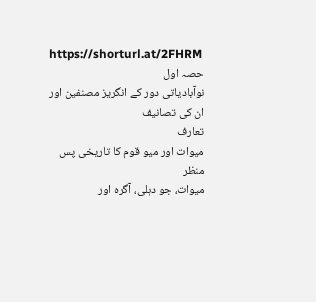https://shorturl.at/2FHRM
حصہ اول
نوآبادیاتی دور کے انگریز مصنفین اور ان کی تصانیف
تعارف
میوات اور میو قوم کا تاریخی پس منظر
میوات، جو دہلی، آگرہ اور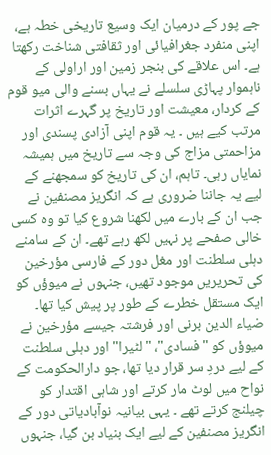جے پور کے درمیان ایک وسیع تاریخی خطہ ہے، اپنی منفرد جغرافیائی اور ثقافتی شناخت رکھتا ہے۔ اس علاقے کی بنجر زمین اور اراولی کے ناہموار پہاڑی سلسلے نے یہاں بسنے والی میو قوم کے کردار، معیشت اور تاریخ پر گہرے اثرات مرتب کیے ہیں ۔ یہ قوم اپنی آزادی پسندی اور مزاحمتی مزاج کی وجہ سے تاریخ میں ہمیشہ نمایاں رہی۔ تاہم، ان کی تاریخ کو سمجھنے کے لیے یہ جاننا ضروری ہے کہ انگریز مصنفین نے جب ان کے بارے میں لکھنا شروع کیا تو وہ کسی خالی صفحے پر نہیں لکھ رہے تھے۔ ان کے سامنے دہلی سلطنت اور مغل دور کے فارسی مؤرخین کی تحریریں موجود تھیں، جنہوں نے میوؤں کو ایک مستقل خطرے کے طور پر پیش کیا تھا۔ ضیاء الدین برنی اور فرشتہ جیسے مؤرخین نے میوؤں کو "فسادی"، "لٹیرا" اور دہلی سلطنت کے لیے دردِ سر قرار دیا تھا، جو دارالحکومت کے نواح میں لوٹ مار کرتے اور شاہی اقتدار کو چیلنج کرتے تھے ۔ یہی بیانیہ نوآبادیاتی دور کے انگریز مصنفین کے لیے ایک بنیاد بن گیا، جنہوں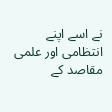نے اسے اپنے انتظامی اور علمی مقاصد کے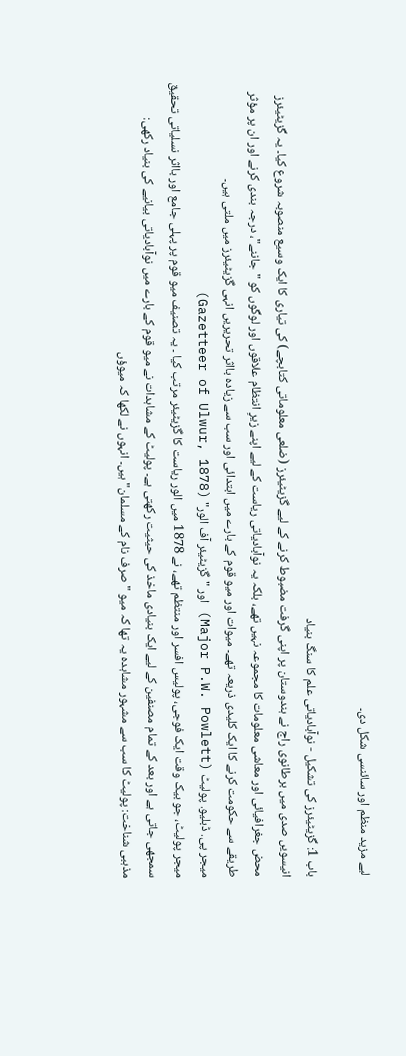لیے مزید منظم اور سائنسی شکل دی۔

باب 1: گزیٹیئرز کی تشکیل - نوآبادیاتی علم کا سنگ بنیاد
انیسویں صدی میں برطانوی راج نے ہندوستان پر اپنی گرفت مضبوط کرنے کے لیے گزیٹیئرز (ضلعی معلوماتی کتابچے) کی تیاری کا ایک وسیع منصوبہ شروع کیا۔ یہ گزیٹیئرز محض جغرافیائی اور معاشی معلومات کا مجموعہ نہیں تھے، بلکہ یہ نوآبادیاتی ریاست کے لیے اپنے زیرِ انتظام علاقوں اور لوگوں کو "جاننے"، درجہ بندی کرنے اور ان پر مؤثر طریقے سے حکومت کرنے کا ایک کلیدی ذریعہ تھے۔ میوات اور میو قوم کے بارے میں ابتدائی اور سب سے زیادہ بااثر تحریریں انہی گزیٹیئرز میں ملتی ہیں۔
میجر پی. ڈبلیو. پولیٹ (Major P.W. Powlett) اور "گزیٹیئر آف الور" (Gazetteer of Ulwur, 1878)
میجر پولیٹ، جو بیک وقت ایک فوجی، پولیس افسر اور منتظم تھے، نے 1878 میں الور ریاست کا گزیٹیئر مرتب کیا ۔ یہ تصنیف میو قوم پر پہلی جامع اور بااثر نسلیاتی تحقیق سمجھی جاتی ہے اور بعد کے تمام مصنفین کے لیے ایک بنیادی ماخذ کی حیثیت رکھتی ہے۔ پولیٹ کے مشاہدات نے میو قوم کے بارے میں نوآبادیاتی بیانیے کی بنیاد رکھی:
مذہبی شناخت: پولیٹ کا سب سے مشہور مشاہدہ یہ تھا کہ میو "صرف نام کے مسلمان" ہیں۔ انہوں نے لکھا کہ میوؤں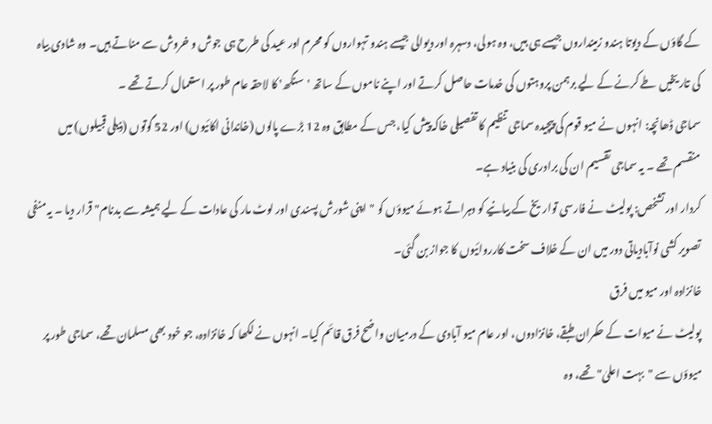کے گاؤں کے دیوتا ہندو زمینداروں جیسے ہی ہیں، وہ ہولی، دسہرہ اور دیوالی جیسے ہندو تہواروں کو محرم اور عید کی طرح ہی جوش و خروش سے مناتے ہیں۔ وہ شادی بیاہ کی تاریخیں طے کرنے کے لیے برہمن پروہتوں کی خدمات حاصل کرتے اور اپنے ناموں کے ساتھ 'سنگھ' کا لاحقہ عام طور پر استعمال کرتے تھے ۔
سماجی ڈھانچہ: انہوں نے میو قوم کی پیچیدہ سماجی تنظیم کا تفصیلی خاکہ پیش کیا، جس کے مطابق وہ 12 بڑے پالوں (خاندانی اکائیوں) اور 52 گوتوں (ذیلی قبیلوں) میں منقسم تھے ۔ یہ سماجی تقسیم ان کی برادری کی بنیاد ہے۔
کردار اور تشخص: پولیٹ نے فارسی تواریخ کے بیانیے کو دہراتے ہوئے میوؤں کو "اپنی شورش پسندی اور لوٹ مار کی عادات کے لیے ہمیشہ سے بدنام" قرار دیا ۔ یہ منفی تصویر کشی نوآبادیاتی دور میں ان کے خلاف سخت کارروائیوں کا جواز بن گئی۔
خانزادہ اور میو میں فرق
پولیٹ نے میوات کے حکمران طبقے، خانزادوں، اور عام میو آبادی کے درمیان واضح فرق قائم کیا۔ انہوں نے لکھا کہ خانزادہ، جو خود بھی مسلمان تھے، سماجی طور پر میوؤں سے "بہت اعلیٰ" تھے، وہ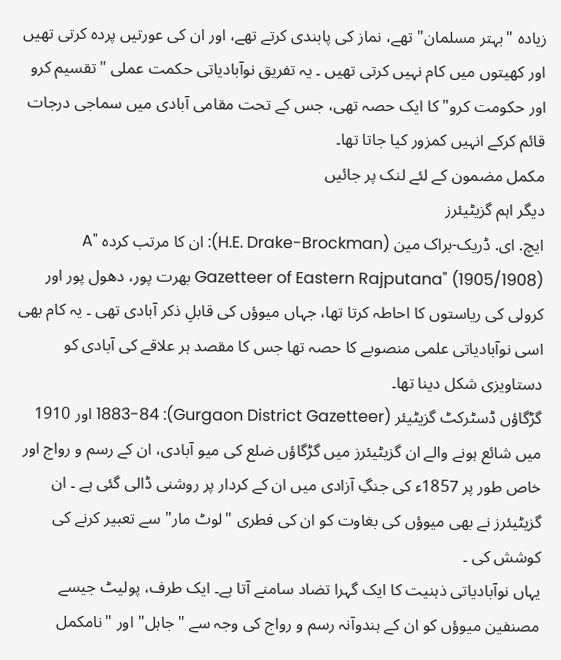زیادہ "بہتر مسلمان" تھے، نماز کی پابندی کرتے تھے، اور ان کی عورتیں پردہ کرتی تھیں اور کھیتوں میں کام نہیں کرتی تھیں ۔ یہ تفریق نوآبادیاتی حکمت عملی "تقسیم کرو اور حکومت کرو" کا ایک حصہ تھی، جس کے تحت مقامی آبادی میں سماجی درجات قائم کرکے انہیں کمزور کیا جاتا تھا۔
مکمل مضمون کے لئے لنک پر جائیں
دیگر اہم گزیٹیئرز
ایچ. ای. ڈریک-براک مین (H.E. Drake-Brockman): ان کا مرتب کردہ "A Gazetteer of Eastern Rajputana" (1905/1908) بھرت پور، دھول پور اور کرولی کی ریاستوں کا احاطہ کرتا تھا، جہاں میوؤں کی قابلِ ذکر آبادی تھی ۔ یہ کام بھی اسی نوآبادیاتی علمی منصوبے کا حصہ تھا جس کا مقصد ہر علاقے کی آبادی کو دستاویزی شکل دینا تھا۔
گڑگاؤں ڈسٹرکٹ گزیٹیئر (Gurgaon District Gazetteer): 1883-84 اور 1910 میں شائع ہونے والے ان گزیٹیئرز میں گڑگاؤں ضلع کی میو آبادی، ان کے رسم و رواج اور خاص طور پر 1857ء کی جنگِ آزادی میں ان کے کردار پر روشنی ڈالی گئی ہے ۔ ان گزیٹیئرز نے بھی میوؤں کی بغاوت کو ان کی فطری "لوٹ مار" سے تعبیر کرنے کی کوشش کی ۔
یہاں نوآبادیاتی ذہنیت کا ایک گہرا تضاد سامنے آتا ہے۔ ایک طرف، پولیٹ جیسے مصنفین میوؤں کو ان کے ہندوآنہ رسم و رواج کی وجہ سے "جاہل" اور "نامکمل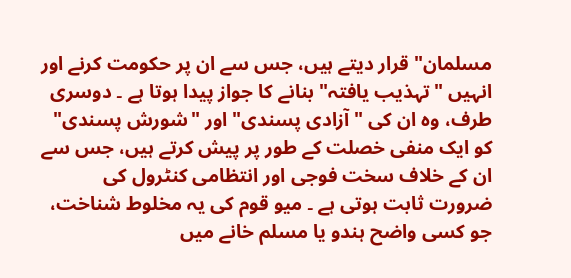مسلمان" قرار دیتے ہیں، جس سے ان پر حکومت کرنے اور انہیں "تہذیب یافتہ" بنانے کا جواز پیدا ہوتا ہے ۔ دوسری طرف، وہ ان کی "آزادی پسندی" اور "شورش پسندی" کو ایک منفی خصلت کے طور پر پیش کرتے ہیں، جس سے ان کے خلاف سخت فوجی اور انتظامی کنٹرول کی ضرورت ثابت ہوتی ہے ۔ میو قوم کی یہ مخلوط شناخت، جو کسی واضح ہندو یا مسلم خانے میں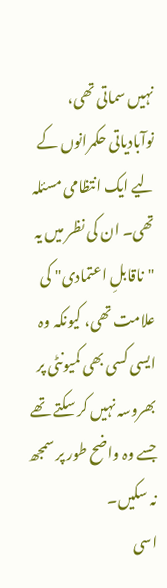نہیں سماتی تھی، نوآبادیاتی حکمرانوں کے لیے ایک انتظامی مسئلہ تھی۔ ان کی نظر میں یہ "ناقابلِ اعتمادی" کی علامت تھی، کیونکہ وہ ایسی کسی بھی کمیونٹی پر بھروسہ نہیں کر سکتے تھے جسے وہ واضح طور پر سمجھ نہ سکیں۔
اسی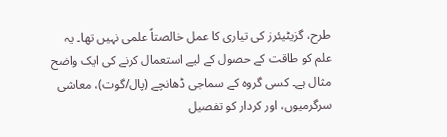طرح، گزیٹیئرز کی تیاری کا عمل خالصتاً علمی نہیں تھا۔ یہ علم کو طاقت کے حصول کے لیے استعمال کرنے کی ایک واضح مثال ہے۔ کسی گروہ کے سماجی ڈھانچے (پال/گوت)، معاشی سرگرمیوں، اور کردار کو تفصیل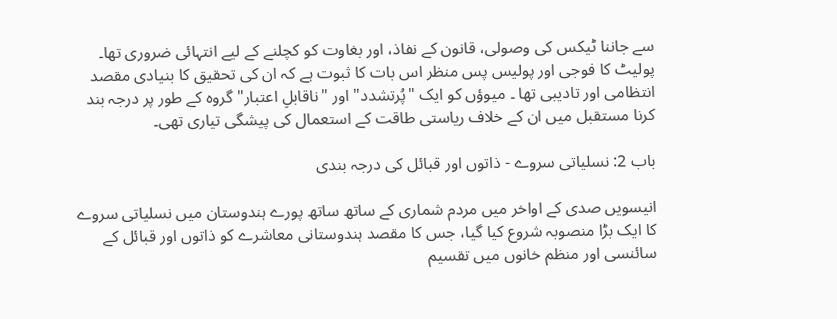سے جاننا ٹیکس کی وصولی، قانون کے نفاذ، اور بغاوت کو کچلنے کے لیے انتہائی ضروری تھا۔ پولیٹ کا فوجی اور پولیس پس منظر اس بات کا ثبوت ہے کہ ان کی تحقیق کا بنیادی مقصد انتظامی اور تادیبی تھا ۔ میوؤں کو ایک "پُرتشدد" اور "ناقابلِ اعتبار" گروہ کے طور پر درجہ بند کرنا مستقبل میں ان کے خلاف ریاستی طاقت کے استعمال کی پیشگی تیاری تھی۔

باب 2: نسلیاتی سروے - ذاتوں اور قبائل کی درجہ بندی

انیسویں صدی کے اواخر میں مردم شماری کے ساتھ ساتھ پورے ہندوستان میں نسلیاتی سروے کا ایک بڑا منصوبہ شروع کیا گیا، جس کا مقصد ہندوستانی معاشرے کو ذاتوں اور قبائل کے سائنسی اور منظم خانوں میں تقسیم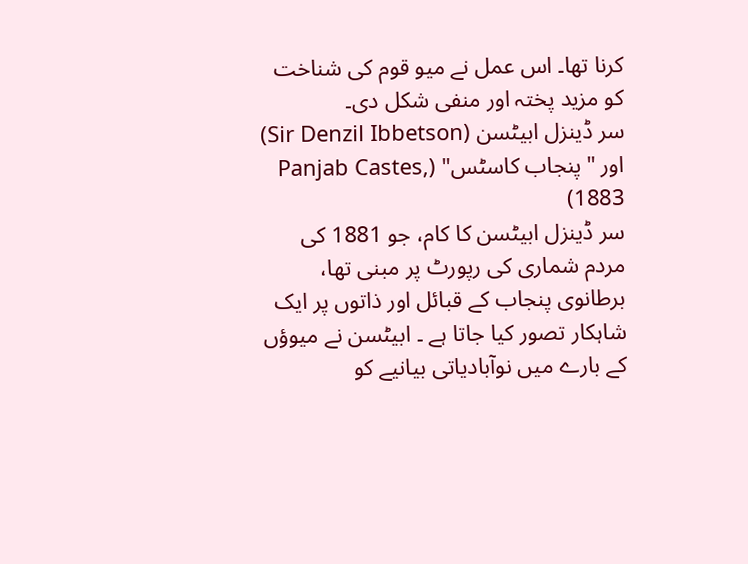کرنا تھا۔ اس عمل نے میو قوم کی شناخت کو مزید پختہ اور منفی شکل دی۔
سر ڈینزل ابیٹسن (Sir Denzil Ibbetson) اور "پنجاب کاسٹس" (Panjab Castes, 1883)
سر ڈینزل ابیٹسن کا کام، جو 1881 کی مردم شماری کی رپورٹ پر مبنی تھا، برطانوی پنجاب کے قبائل اور ذاتوں پر ایک شاہکار تصور کیا جاتا ہے ۔ ابیٹسن نے میوؤں کے بارے میں نوآبادیاتی بیانیے کو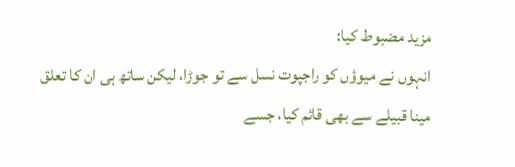مزید مضبوط کیا:
انہوں نے میوؤں کو راجپوت نسل سے تو جوڑا، لیکن ساتھ ہی ان کا تعلق مینا قبیلے سے بھی قائم کیا، جسے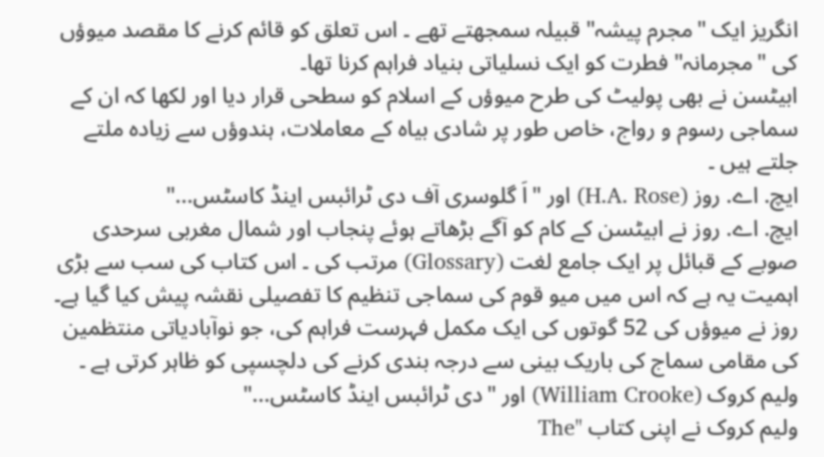انگریز ایک "مجرم پیشہ" قبیلہ سمجھتے تھے ۔ اس تعلق کو قائم کرنے کا مقصد میوؤں کی "مجرمانہ" فطرت کو ایک نسلیاتی بنیاد فراہم کرنا تھا۔
ابیٹسن نے بھی پولیٹ کی طرح میوؤں کے اسلام کو سطحی قرار دیا اور لکھا کہ ان کے سماجی رسوم و رواج، خاص طور پر شادی بیاہ کے معاملات، ہندوؤں سے زیادہ ملتے جلتے ہیں ۔
ایچ. اے. روز (H.A. Rose) اور "اَ گلوسری آف دی ٹرائبس اینڈ کاسٹس..."
ایچ. اے. روز نے ابیٹسن کے کام کو آگے بڑھاتے ہوئے پنجاب اور شمال مغربی سرحدی صوبے کے قبائل پر ایک جامع لغت (Glossary) مرتب کی ۔ اس کتاب کی سب سے بڑی اہمیت یہ ہے کہ اس میں میو قوم کی سماجی تنظیم کا تفصیلی نقشہ پیش کیا گیا ہے۔ روز نے میوؤں کی 52 گوتوں کی ایک مکمل فہرست فراہم کی، جو نوآبادیاتی منتظمین کی مقامی سماج کی باریک بینی سے درجہ بندی کرنے کی دلچسپی کو ظاہر کرتی ہے ۔
ولیم کروک (William Crooke) اور "دی ٹرائبس اینڈ کاسٹس..."
ولیم کروک نے اپنی کتاب "The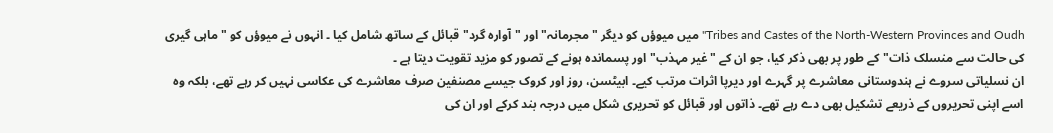Tribes and Castes of the North-Western Provinces and Oudh" میں میوؤں کو دیگر "مجرمانہ" اور "آوارہ گرد" قبائل کے ساتھ شامل کیا ۔ انہوں نے میوؤں کو "ماہی گیری کی حالت سے منسلک ذات" کے طور پر بھی ذکر کیا، جو ان کے "غیر مہذب" اور پسماندہ ہونے کے تصور کو مزید تقویت دیتا ہے ۔
ان نسلیاتی سروے نے ہندوستانی معاشرے پر گہرے اور دیرپا اثرات مرتب کیے۔ ابیٹسن، روز اور کروک جیسے مصنفین صرف معاشرے کی عکاسی نہیں کر رہے تھے، بلکہ وہ اسے اپنی تحریروں کے ذریعے تشکیل بھی دے رہے تھے۔ ذاتوں اور قبائل کو تحریری شکل میں درجہ بند کرکے اور ان کی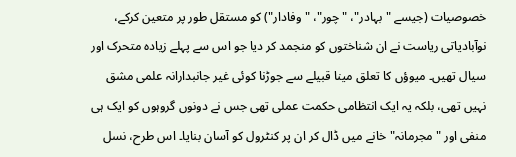خصوصیات (جیسے "بہادر"، "چور"، "وفادار") کو مستقل طور پر متعین کرکے، نوآبادیاتی ریاست نے ان شناختوں کو منجمد کر دیا جو اس سے پہلے زیادہ متحرک اور سیال تھیں۔ میوؤں کا تعلق مینا قبیلے سے جوڑنا کوئی غیر جانبدارانہ علمی مشق نہیں تھی، بلکہ یہ ایک انتظامی حکمت عملی تھی جس نے دونوں گروہوں کو ایک ہی منفی اور "مجرمانہ" خانے میں ڈال کر ان پر کنٹرول کو آسان بنایا۔ اس طرح، نسل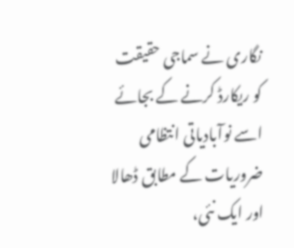نگاری نے سماجی حقیقت کو ریکارڈ کرنے کے بجائے اسے نوآبادیاتی انتظامی ضروریات کے مطابق ڈھالا اور ایک نئی،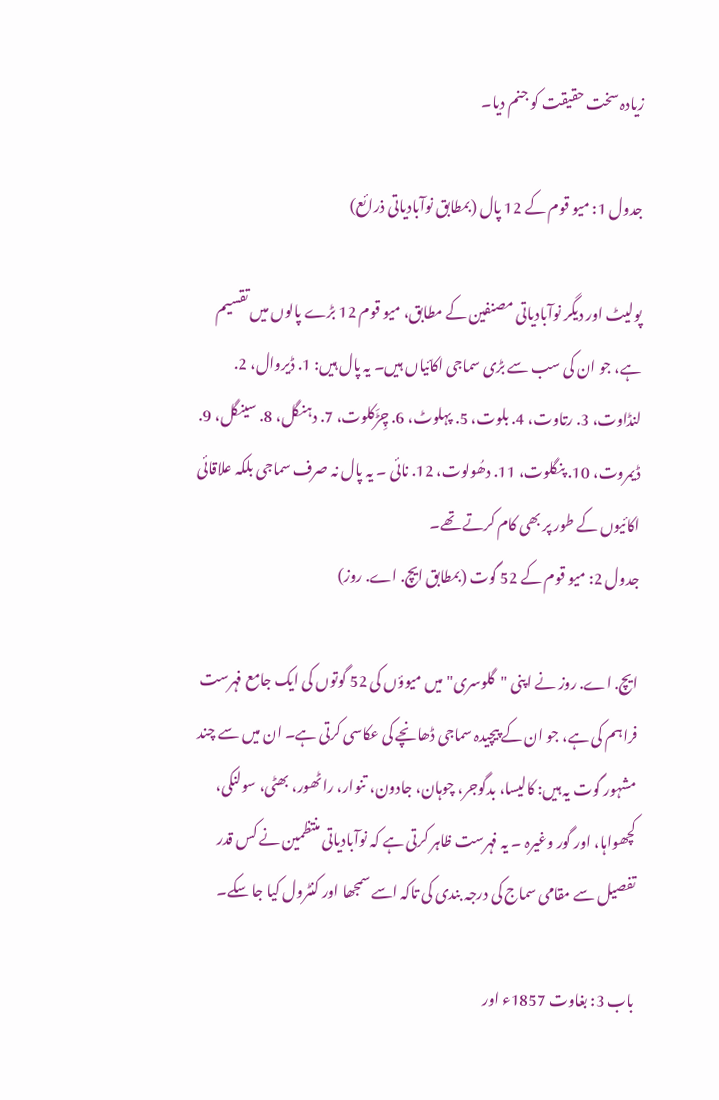زیادہ سخت حقیقت کو جنم دیا۔

جدول 1: میو قوم کے 12 پال (بمطابق نوآبادیاتی ذرائع)

پولیٹ اور دیگر نوآبادیاتی مصنفین کے مطابق، میو قوم 12 بڑے پالوں میں تقسیم ہے، جو ان کی سب سے بڑی سماجی اکائیاں ہیں۔ یہ پال ہیں: 1. ڈیروال، 2. لنڈاوت، 3. رتاوت، 4. بلوت، 5. پہلوٹ، 6. چِڑَکلوت، 7. دہنگل، 8. سینگل، 9. ڈیمروت، 10. پنگلوت، 11. دھُولوت، 12. نائی ۔ یہ پال نہ صرف سماجی بلکہ علاقائی اکائیوں کے طور پر بھی کام کرتے تھے۔
جدول 2: میو قوم کے 52 گوت (بمطابق ایچ. اے. روز)

ایچ. اے. روز نے اپنی "گلوسری" میں میوؤں کی 52 گوتوں کی ایک جامع فہرست فراہم کی ہے، جو ان کے پیچیدہ سماجی ڈھانچے کی عکاسی کرتی ہے۔ ان میں سے چند مشہور گوت یہ ہیں: کالیسا، بدگوجر، چوہان، جادون، تنوار، راٹھور، بھٹی، سولنکی، کچھواہا، اور گور وغیرہ ۔ یہ فہرست ظاہر کرتی ہے کہ نوآبادیاتی منتظمین نے کس قدر تفصیل سے مقامی سماج کی درجہ بندی کی تاکہ اسے سمجھا اور کنٹرول کیا جا سکے۔

باب 3: بغاوت 1857ء اور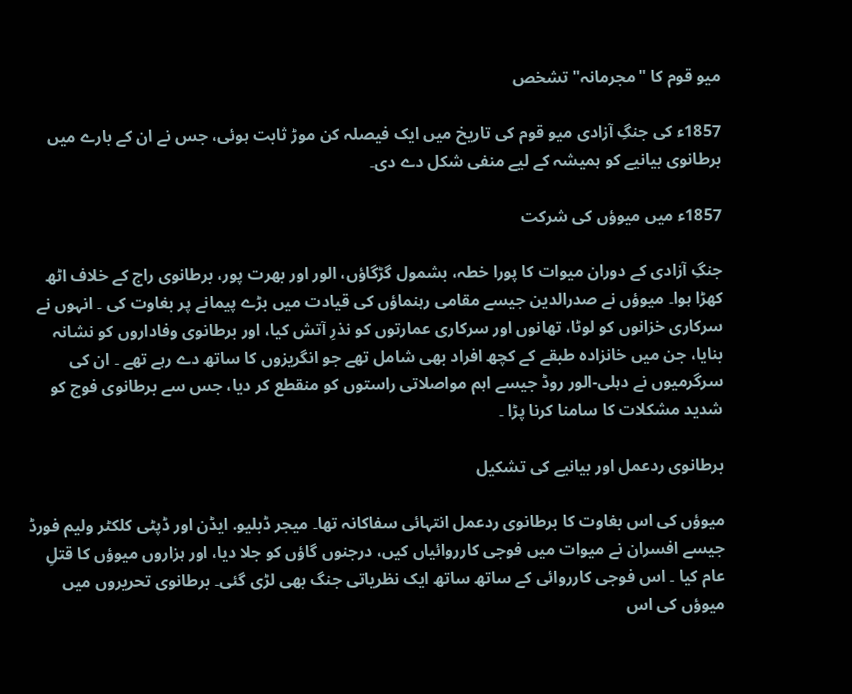میو قوم کا "مجرمانہ" تشخص

1857ء کی جنگِ آزادی میو قوم کی تاریخ میں ایک فیصلہ کن موڑ ثابت ہوئی، جس نے ان کے بارے میں برطانوی بیانیے کو ہمیشہ کے لیے منفی شکل دے دی۔

1857ء میں میوؤں کی شرکت

جنگِ آزادی کے دوران میوات کا پورا خطہ، بشمول گڑگاؤں، الور اور بھرت پور، برطانوی راج کے خلاف اٹھ کھڑا ہوا۔ میوؤں نے صدرالدین جیسے مقامی رہنماؤں کی قیادت میں بڑے پیمانے پر بغاوت کی ۔ انہوں نے سرکاری خزانوں کو لوٹا، تھانوں اور سرکاری عمارتوں کو نذرِ آتش کیا، اور برطانوی وفاداروں کو نشانہ بنایا، جن میں خانزادہ طبقے کے کچھ افراد بھی شامل تھے جو انگریزوں کا ساتھ دے رہے تھے ۔ ان کی سرگرمیوں نے دہلی-الور روڈ جیسے اہم مواصلاتی راستوں کو منقطع کر دیا، جس سے برطانوی فوج کو شدید مشکلات کا سامنا کرنا پڑا ۔

برطانوی ردعمل اور بیانیے کی تشکیل

میوؤں کی اس بغاوت کا برطانوی ردعمل انتہائی سفاکانہ تھا۔ میجر ڈبلیو. ایڈن اور ڈپٹی کلکٹر ولیم فورڈ جیسے افسران نے میوات میں فوجی کارروائیاں کیں، درجنوں گاؤں کو جلا دیا، اور ہزاروں میوؤں کا قتلِ عام کیا ۔ اس فوجی کارروائی کے ساتھ ساتھ ایک نظریاتی جنگ بھی لڑی گئی۔ برطانوی تحریروں میں میوؤں کی اس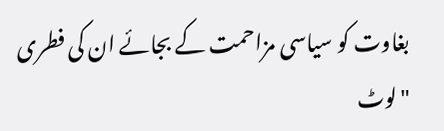بغاوت کو سیاسی مزاحمت کے بجائے ان کی فطری "لوٹ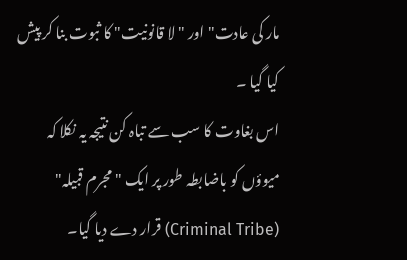مار کی عادت" اور "لا قانونیت" کا ثبوت بنا کر پیش کیا گیا ۔
اس بغاوت کا سب سے تباہ کن نتیجہ یہ نکلا کہ میوؤں کو باضابطہ طور پر ایک "مجرم قبیلہ" (Criminal Tribe) قرار دے دیا گیا۔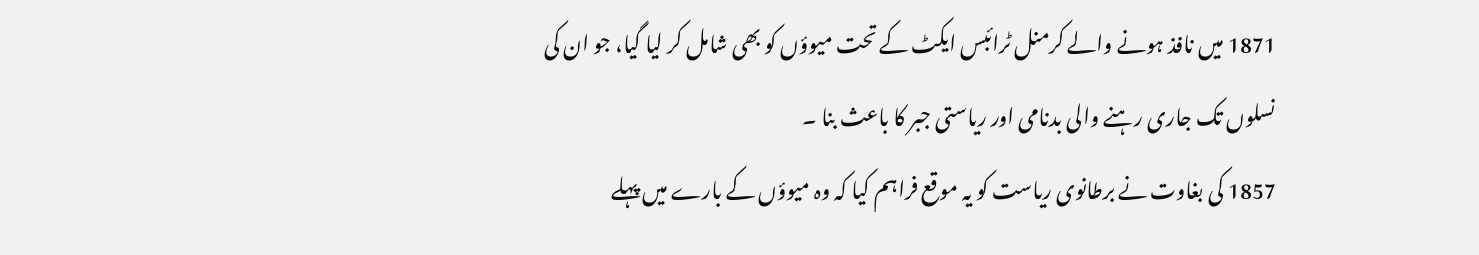1871 میں نافذ ہونے والے کرمنل ٹرائبس ایکٹ کے تحت میوؤں کو بھی شامل کر لیا گیا، جو ان کی نسلوں تک جاری رہنے والی بدنامی اور ریاستی جبر کا باعث بنا ۔
1857 کی بغاوت نے برطانوی ریاست کو یہ موقع فراہم کیا کہ وہ میوؤں کے بارے میں پہلے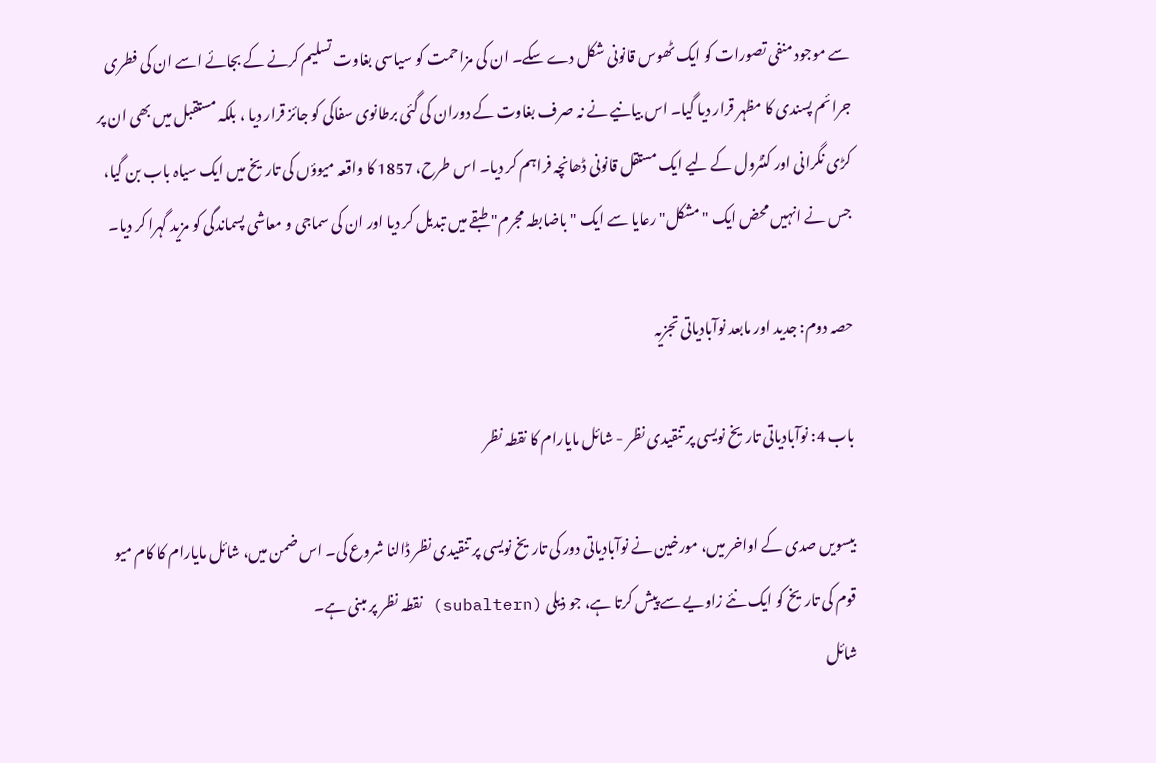سے موجود منفی تصورات کو ایک ٹھوس قانونی شکل دے سکے۔ ان کی مزاحمت کو سیاسی بغاوت تسلیم کرنے کے بجائے اسے ان کی فطری جرائم پسندی کا مظہر قرار دیا گیا۔ اس بیانیے نے نہ صرف بغاوت کے دوران کی گئی برطانوی سفاکی کو جائز قرار دیا ، بلکہ مستقبل میں بھی ان پر کڑی نگرانی اور کنٹرول کے لیے ایک مستقل قانونی ڈھانچہ فراہم کر دیا۔ اس طرح، 1857 کا واقعہ میوؤں کی تاریخ میں ایک سیاہ باب بن گیا، جس نے انہیں محض ایک "مشکل" رعایا سے ایک "باضابطہ مجرم" طبقے میں تبدیل کر دیا اور ان کی سماجی و معاشی پسماندگی کو مزید گہرا کر دیا۔

حصہ دوم: جدید اور مابعد نوآبادیاتی تجزیہ

باب 4: نوآبادیاتی تاریخ نویسی پر تنقیدی نظر - شائل مایارام کا نقطہ نظر

بیسویں صدی کے اواخر میں، مورخین نے نوآبادیاتی دور کی تاریخ نویسی پر تنقیدی نظر ڈالنا شروع کی۔ اس ضمن میں، شائل مایارام کا کام میو قوم کی تاریخ کو ایک نئے زاویے سے پیش کرتا ہے، جو ذیلی (subaltern) نقطہ نظر پر مبنی ہے۔
شائل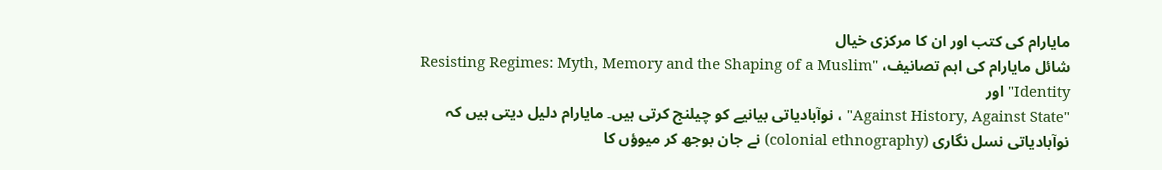مایارام کی کتب اور ان کا مرکزی خیال
شائل مایارام کی اہم تصانیف، "Resisting Regimes: Myth, Memory and the Shaping of a Muslim Identity" اور
"Against History, Against State" ، نوآبادیاتی بیانیے کو چیلنج کرتی ہیں۔ مایارام دلیل دیتی ہیں کہ نوآبادیاتی نسل نگاری (colonial ethnography) نے جان بوجھ کر میوؤں کا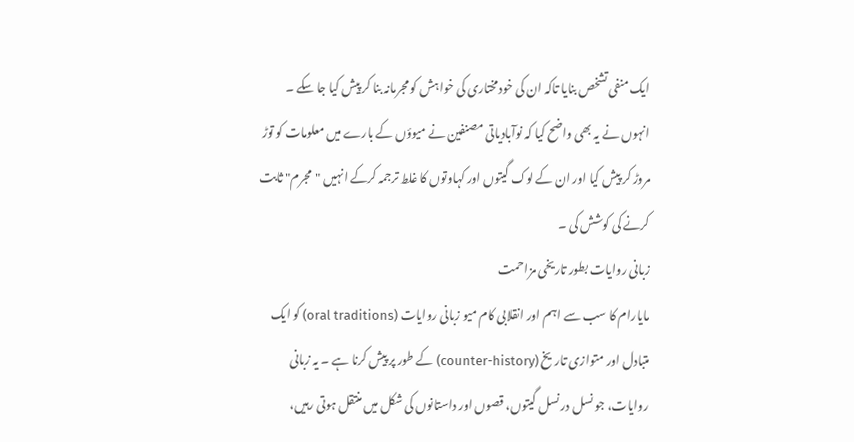ایک منفی تشخص بنایا تاکہ ان کی خودمختاری کی خواہش کو مجرمانہ بنا کر پیش کیا جا سکے ۔ انہوں نے یہ بھی واضح کیا کہ نوآبادیاتی مصنفین نے میوؤں کے بارے میں معلومات کو توڑ مروڑ کر پیش کیا اور ان کے لوک گیتوں اور کہاوتوں کا غلط ترجمہ کرکے انہیں "مجرم" ثابت کرنے کی کوشش کی ۔
زبانی روایات بطور تاریخی مزاحمت
مایارام کا سب سے اہم اور انقلابی کام میو زبانی روایات (oral traditions) کو ایک متبادل اور متوازی تاریخ (counter-history) کے طور پر پیش کرنا ہے ۔ یہ زبانی روایات، جو نسل در نسل گیتوں، قصوں اور داستانوں کی شکل میں منتقل ہوتی رہیں،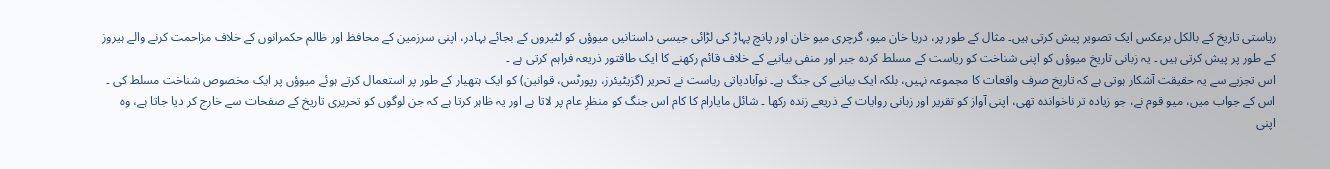ریاستی تاریخ کے بالکل برعکس ایک تصویر پیش کرتی ہیں۔ مثال کے طور پر، دریا خان میو، گرچری میو خان اور پانچ پہاڑ کی لڑائی جیسی داستانیں میوؤں کو لٹیروں کے بجائے بہادر، اپنی سرزمین کے محافظ اور ظالم حکمرانوں کے خلاف مزاحمت کرنے والے ہیروز کے طور پر پیش کرتی ہیں ۔ یہ زبانی تاریخ میوؤں کو اپنی شناخت کو ریاست کے مسلط کردہ جبر اور منفی بیانیے کے خلاف قائم رکھنے کا ایک طاقتور ذریعہ فراہم کرتی ہے ۔
اس تجزیے سے یہ حقیقت آشکار ہوتی ہے کہ تاریخ صرف واقعات کا مجموعہ نہیں، بلکہ ایک بیانیے کی جنگ ہے۔ نوآبادیاتی ریاست نے تحریر (گزیٹیئرز، رپورٹس، قوانین) کو ایک ہتھیار کے طور پر استعمال کرتے ہوئے میوؤں پر ایک مخصوص شناخت مسلط کی ۔ اس کے جواب میں، میو قوم نے، جو زیادہ تر ناخواندہ تھی، اپنی آواز کو تقریر اور زبانی روایات کے ذریعے زندہ رکھا ۔ شائل مایارام کا کام اس جنگ کو منظرِ عام پر لاتا ہے اور یہ ظاہر کرتا ہے کہ جن لوگوں کو تحریری تاریخ کے صفحات سے خارج کر دیا جاتا ہے، وہ اپنی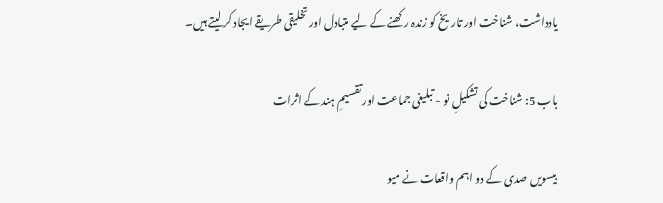یادداشت، شناخت اور تاریخ کو زندہ رکھنے کے لیے متبادل اور تخلیقی طریقے ایجاد کر لیتے ہیں۔

باب 5: شناخت کی تشکیلِ نو - تبلیغی جماعت اور تقسیمِ ہند کے اثرات

بیسویں صدی کے دو اہم واقعات نے میو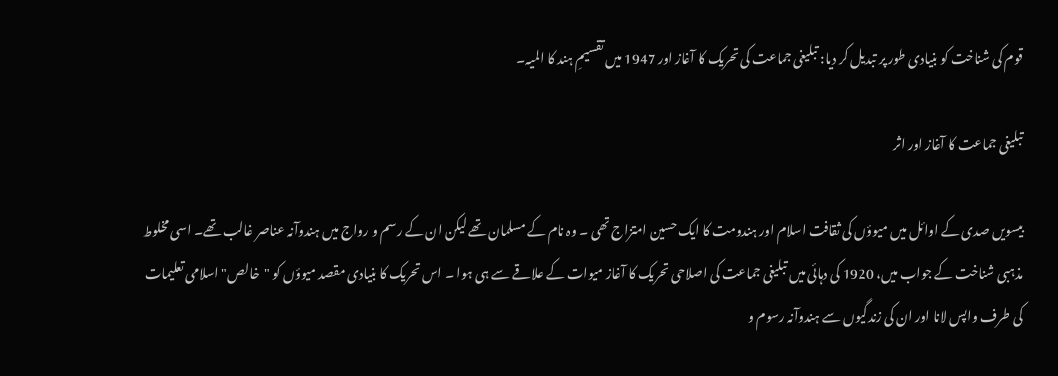قوم کی شناخت کو بنیادی طور پر تبدیل کر دیا: تبلیغی جماعت کی تحریک کا آغاز اور 1947 میں تقسیمِ ہند کا المیہ۔

تبلیغی جماعت کا آغاز اور اثر

بیسویں صدی کے اوائل میں میوؤں کی ثقافت اسلام اور ہندومت کا ایک حسین امتزاج تھی ۔ وہ نام کے مسلمان تھے لیکن ان کے رسم و رواج میں ہندوآنہ عناصر غالب تھے۔ اسی مخلوط مذہبی شناخت کے جواب میں، 1920 کی دہائی میں تبلیغی جماعت کی اصلاحی تحریک کا آغاز میوات کے علاقے سے ہی ہوا ۔ اس تحریک کا بنیادی مقصد میوؤں کو "خالص" اسلامی تعلیمات کی طرف واپس لانا اور ان کی زندگیوں سے ہندوآنہ رسوم و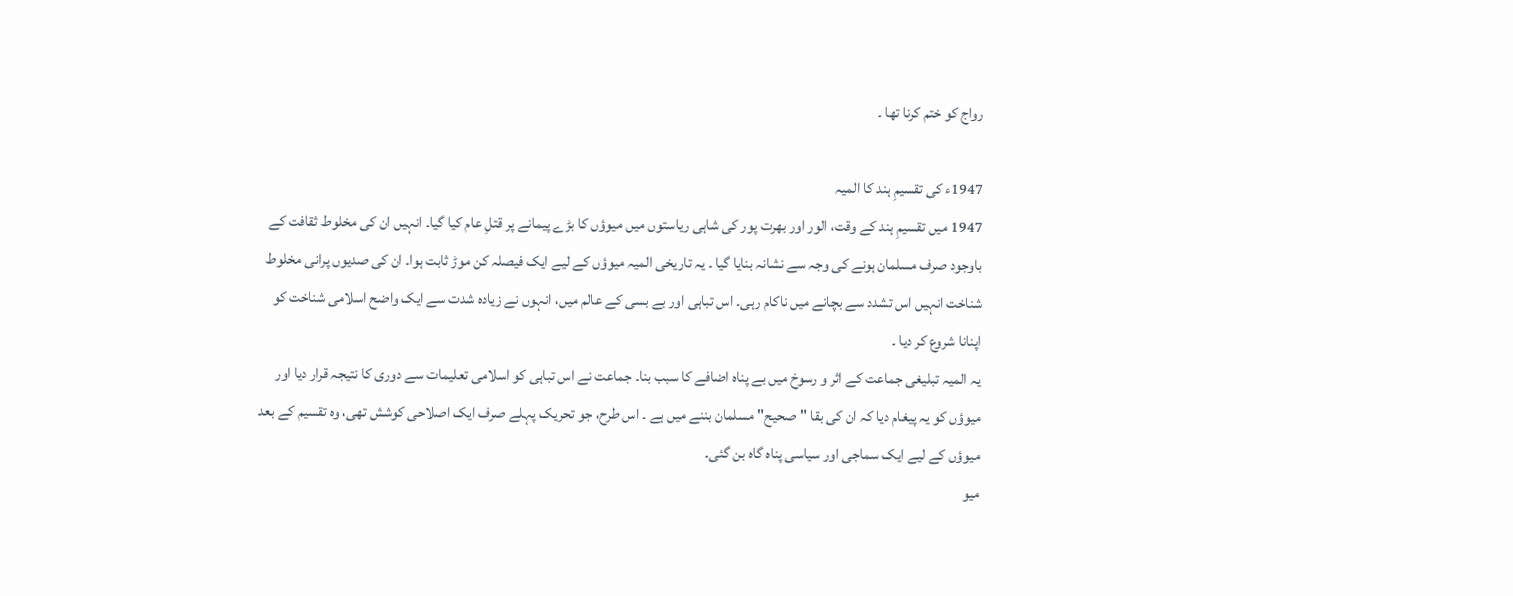رواج کو ختم کرنا تھا ۔

1947ء کی تقسیمِ ہند کا المیہ
1947 میں تقسیمِ ہند کے وقت، الور اور بھرت پور کی شاہی ریاستوں میں میوؤں کا بڑے پیمانے پر قتلِ عام کیا گیا۔ انہیں ان کی مخلوط ثقافت کے باوجود صرف مسلمان ہونے کی وجہ سے نشانہ بنایا گیا ۔ یہ تاریخی المیہ میوؤں کے لیے ایک فیصلہ کن موڑ ثابت ہوا۔ ان کی صدیوں پرانی مخلوط شناخت انہیں اس تشدد سے بچانے میں ناکام رہی۔ اس تباہی اور بے بسی کے عالم میں، انہوں نے زیادہ شدت سے ایک واضح اسلامی شناخت کو اپنانا شروع کر دیا ۔
یہ المیہ تبلیغی جماعت کے اثر و رسوخ میں بے پناہ اضافے کا سبب بنا۔ جماعت نے اس تباہی کو اسلامی تعلیمات سے دوری کا نتیجہ قرار دیا اور میوؤں کو یہ پیغام دیا کہ ان کی بقا "صحیح" مسلمان بننے میں ہے ۔ اس طرح، جو تحریک پہلے صرف ایک اصلاحی کوشش تھی، وہ تقسیم کے بعد میوؤں کے لیے ایک سماجی اور سیاسی پناہ گاہ بن گئی۔
میو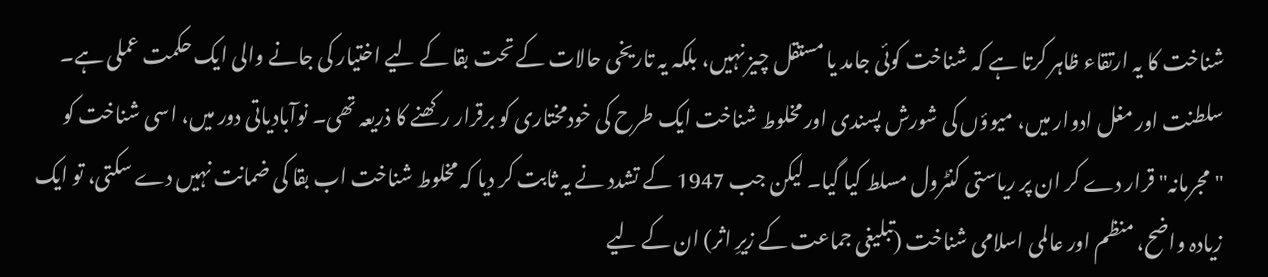شناخت کا یہ ارتقاء ظاہر کرتا ہے کہ شناخت کوئی جامد یا مستقل چیز نہیں، بلکہ یہ تاریخی حالات کے تحت بقا کے لیے اختیار کی جانے والی ایک حکمت عملی ہے۔ سلطنت اور مغل ادوار میں، میوؤں کی شورش پسندی اور مخلوط شناخت ایک طرح کی خودمختاری کو برقرار رکھنے کا ذریعہ تھی۔ نوآبادیاتی دور میں، اسی شناخت کو "مجرمانہ" قرار دے کر ان پر ریاستی کنٹرول مسلط کیا گیا۔ لیکن جب 1947 کے تشدد نے یہ ثابت کر دیا کہ مخلوط شناخت اب بقا کی ضمانت نہیں دے سکتی، تو ایک زیادہ واضح، منظم اور عالمی اسلامی شناخت (تبلیغی جماعت کے زیرِ اثر) ان کے لیے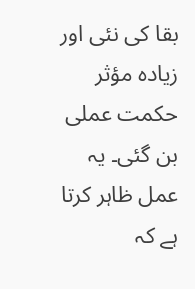بقا کی نئی اور زیادہ مؤثر حکمت عملی بن گئی۔ یہ عمل ظاہر کرتا ہے کہ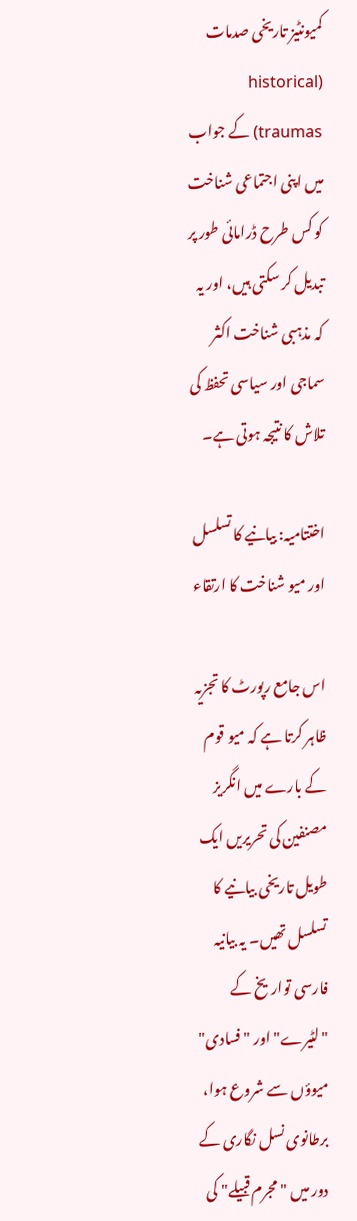کمیونٹیز تاریخی صدمات (historical traumas) کے جواب میں اپنی اجتماعی شناخت کو کس طرح ڈرامائی طور پر تبدیل کر سکتی ہیں، اور یہ کہ مذہبی شناخت اکثر سماجی اور سیاسی تحفظ کی تلاش کا نتیجہ ہوتی ہے۔

اختتامیہ: بیانیے کا تسلسل اور میو شناخت کا ارتقاء

اس جامع رپورٹ کا تجزیہ ظاہر کرتا ہے کہ میو قوم کے بارے میں انگریز مصنفین کی تحریریں ایک طویل تاریخی بیانیے کا تسلسل تھیں۔ یہ بیانیہ فارسی تواریخ کے "لٹیرے" اور "فسادی" میوؤں سے شروع ہوا، برطانوی نسل نگاری کے دور میں "مجرم قبیلے" کی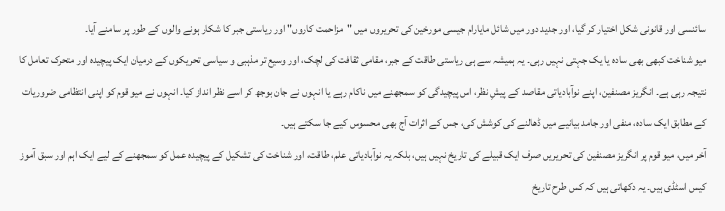سائنسی اور قانونی شکل اختیار کر گیا، اور جدید دور میں شائل مایارام جیسی مورخین کی تحریروں میں "مزاحمت کاروں" اور ریاستی جبر کا شکار ہونے والوں کے طور پر سامنے آیا۔
میو شناخت کبھی بھی سادہ یا یک جہتی نہیں رہی۔ یہ ہمیشہ سے ہی ریاستی طاقت کے جبر، مقامی ثقافت کی لچک، اور وسیع تر مذہبی و سیاسی تحریکوں کے درمیان ایک پیچیدہ اور متحرک تعامل کا نتیجہ رہی ہے۔ انگریز مصنفین، اپنے نوآبادیاتی مقاصد کے پیشِ نظر، اس پیچیدگی کو سمجھنے میں ناکام رہے یا انہوں نے جان بوجھ کر اسے نظر انداز کیا۔ انہوں نے میو قوم کو اپنی انتظامی ضروریات کے مطابق ایک سادہ، منفی اور جامد بیانیے میں ڈھالنے کی کوشش کی، جس کے اثرات آج بھی محسوس کیے جا سکتے ہیں۔
آخر میں، میو قوم پر انگریز مصنفین کی تحریریں صرف ایک قبیلے کی تاریخ نہیں ہیں، بلکہ یہ نوآبادیاتی علم، طاقت، اور شناخت کی تشکیل کے پیچیدہ عمل کو سمجھنے کے لیے ایک اہم اور سبق آموز کیس اسٹڈی ہیں۔ یہ دکھاتی ہیں کہ کس طرح تاریخ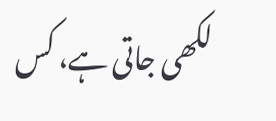لکھی جاتی ہے، کس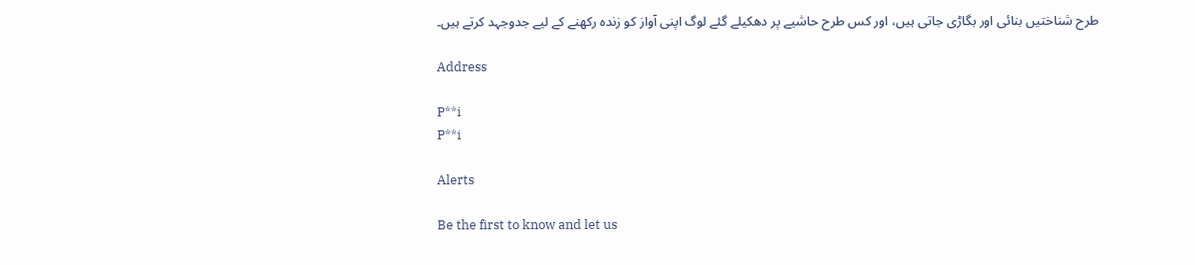طرح شناختیں بنائی اور بگاڑی جاتی ہیں، اور کس طرح حاشیے پر دھکیلے گئے لوگ اپنی آواز کو زندہ رکھنے کے لیے جدوجہد کرتے ہیں۔

Address

P**i
P**i

Alerts

Be the first to know and let us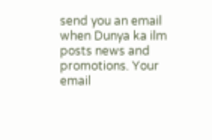send you an email when Dunya ka ilm posts news and promotions. Your email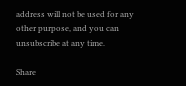address will not be used for any other purpose, and you can unsubscribe at any time.

Share